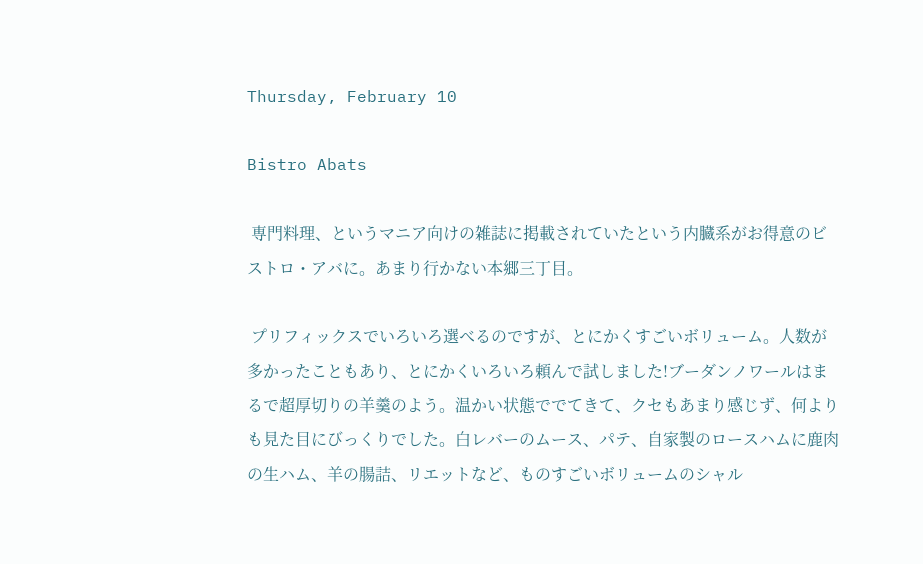Thursday, February 10

Bistro Abats

 専門料理、というマニア向けの雑誌に掲載されていたという内臓系がお得意のビストロ・アバに。あまり行かない本郷三丁目。

 プリフィックスでいろいろ選べるのですが、とにかくすごいボリューム。人数が多かったこともあり、とにかくいろいろ頼んで試しました!ブーダンノワールはまるで超厚切りの羊羹のよう。温かい状態ででてきて、クセもあまり感じず、何よりも見た目にびっくりでした。白レバーのムース、パテ、自家製のロースハムに鹿肉の生ハム、羊の腸詰、リエットなど、ものすごいボリュームのシャル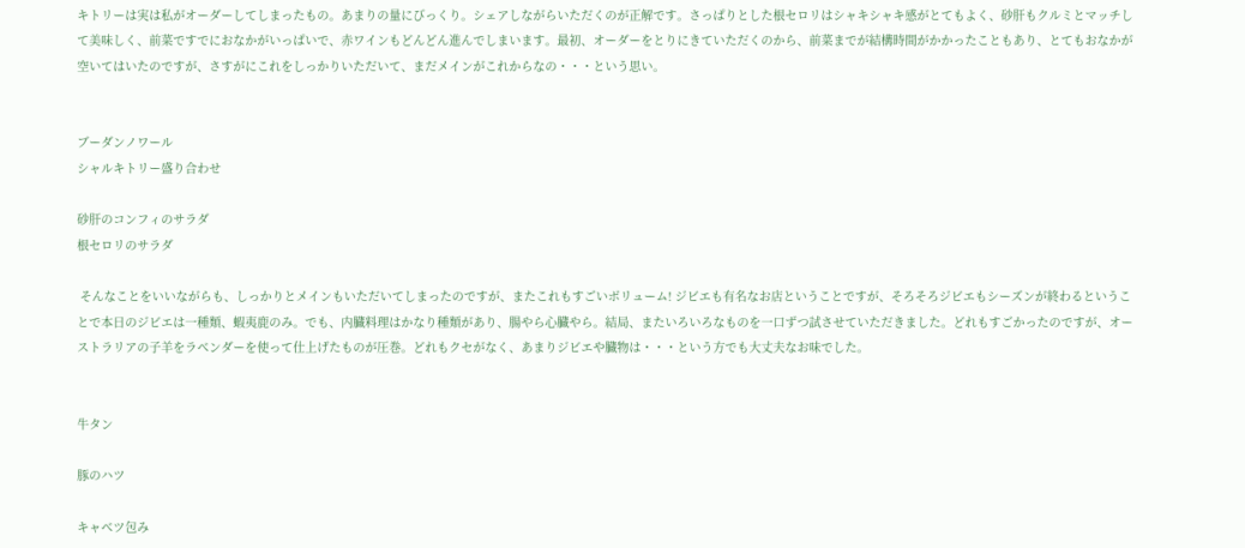キトリーは実は私がオーダーしてしまったもの。あまりの量にびっくり。シェアしながらいただくのが正解です。さっぱりとした根セロリはシャキシャキ感がとてもよく、砂肝もクルミとマッチして美味しく、前菜ですでにおなかがいっぱいで、赤ワインもどんどん進んでしまいます。最初、オーダーをとりにきていただくのから、前菜までが結構時間がかかったこともあり、とてもおなかが空いてはいたのですが、さすがにこれをしっかりいただいて、まだメインがこれからなの・・・という思い。


ブーダンノワール
シャルキトリー盛り合わせ

砂肝のコンフィのサラダ
根セロリのサラダ

 そんなことをいいながらも、しっかりとメインもいただいてしまったのですが、またこれもすごいボリューム! ジビエも有名なお店ということですが、そろそろジビエもシーズンが終わるということで本日のジビエは一種類、蝦夷鹿のみ。でも、内臓料理はかなり種類があり、腸やら心臓やら。結局、またいろいろなものを一口ずつ試させていただきました。どれもすごかったのですが、オーストラリアの子羊をラベンダーを使って仕上げたものが圧巻。どれもクセがなく、あまりジビエや臓物は・・・という方でも大丈夫なお味でした。


牛タン

豚のハツ

キャベツ包み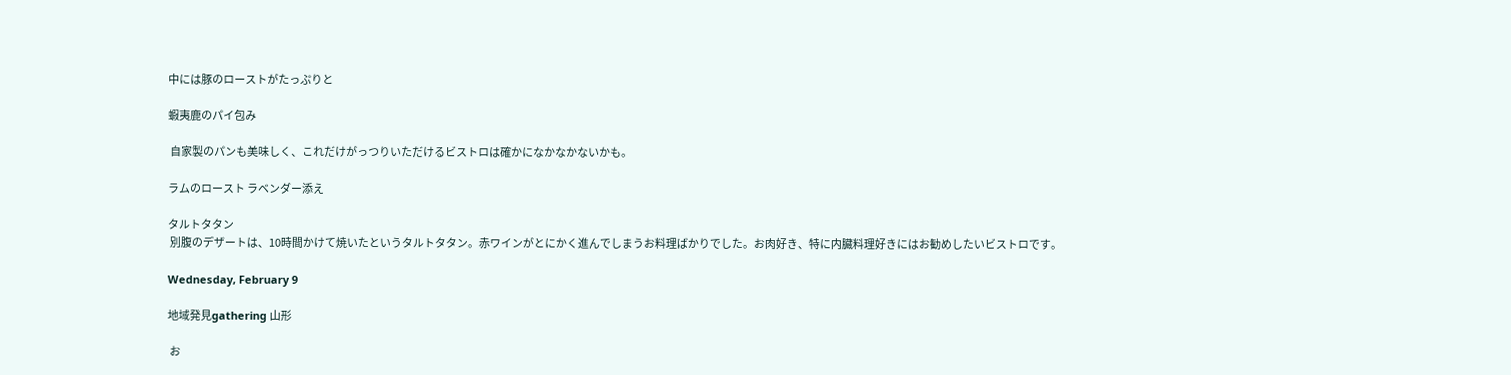中には豚のローストがたっぷりと

蝦夷鹿のパイ包み

 自家製のパンも美味しく、これだけがっつりいただけるビストロは確かになかなかないかも。

ラムのロースト ラベンダー添え

タルトタタン
 別腹のデザートは、10時間かけて焼いたというタルトタタン。赤ワインがとにかく進んでしまうお料理ばかりでした。お肉好き、特に内臓料理好きにはお勧めしたいビストロです。

Wednesday, February 9

地域発見gathering 山形

 お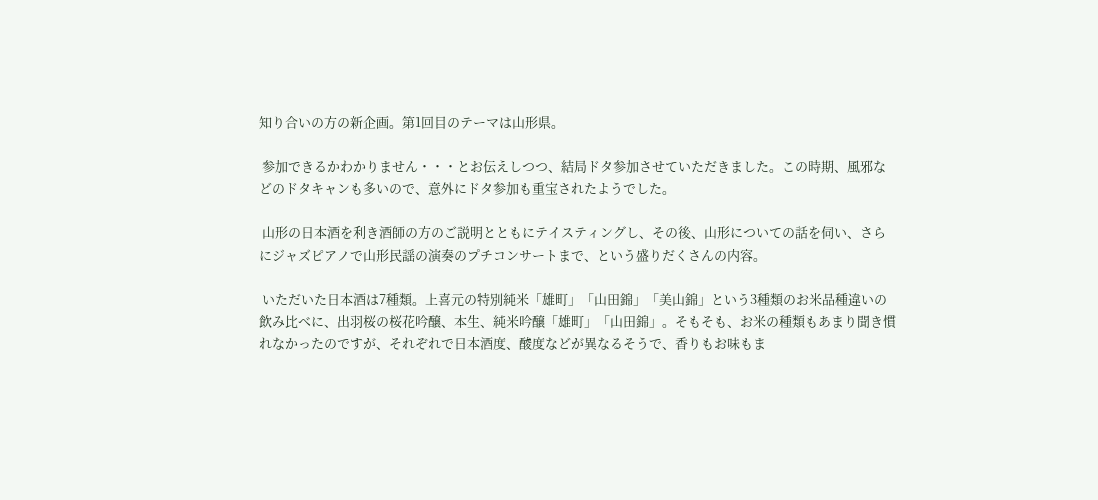知り合いの方の新企画。第1回目のテーマは山形県。

 参加できるかわかりません・・・とお伝えしつつ、結局ドタ参加させていただきました。この時期、風邪などのドタキャンも多いので、意外にドタ参加も重宝されたようでした。

 山形の日本酒を利き酒師の方のご説明とともにテイスティングし、その後、山形についての話を伺い、さらにジャズピアノで山形民謡の演奏のプチコンサートまで、という盛りだくさんの内容。

 いただいた日本酒は7種類。上喜元の特別純米「雄町」「山田錦」「美山錦」という3種類のお米品種違いの飲み比べに、出羽桜の桜花吟醸、本生、純米吟醸「雄町」「山田錦」。そもそも、お米の種類もあまり聞き慣れなかったのですが、それぞれで日本酒度、酸度などが異なるそうで、香りもお味もま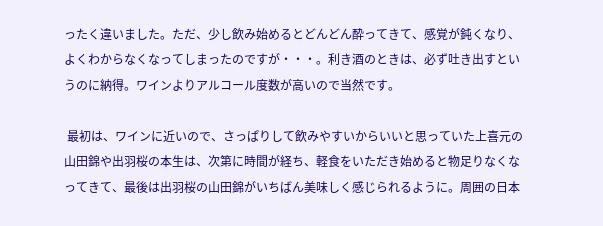ったく違いました。ただ、少し飲み始めるとどんどん酔ってきて、感覚が鈍くなり、よくわからなくなってしまったのですが・・・。利き酒のときは、必ず吐き出すというのに納得。ワインよりアルコール度数が高いので当然です。

 最初は、ワインに近いので、さっぱりして飲みやすいからいいと思っていた上喜元の山田錦や出羽桜の本生は、次第に時間が経ち、軽食をいただき始めると物足りなくなってきて、最後は出羽桜の山田錦がいちばん美味しく感じられるように。周囲の日本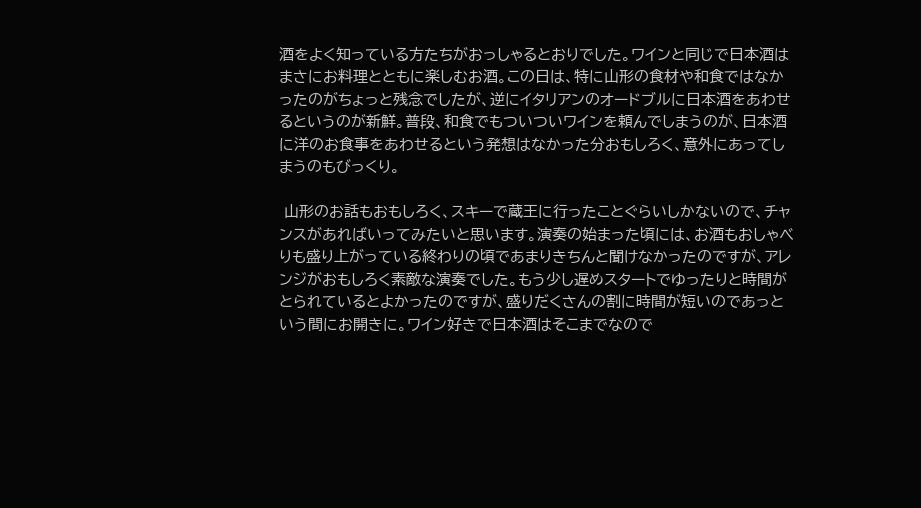酒をよく知っている方たちがおっしゃるとおりでした。ワインと同じで日本酒はまさにお料理とともに楽しむお酒。この日は、特に山形の食材や和食ではなかったのがちょっと残念でしたが、逆にイタリアンのオードブルに日本酒をあわせるというのが新鮮。普段、和食でもついついワインを頼んでしまうのが、日本酒に洋のお食事をあわせるという発想はなかった分おもしろく、意外にあってしまうのもびっくり。

 山形のお話もおもしろく、スキーで蔵王に行ったことぐらいしかないので、チャンスがあればいってみたいと思います。演奏の始まった頃には、お酒もおしゃべりも盛り上がっている終わりの頃であまりきちんと聞けなかったのですが、アレンジがおもしろく素敵な演奏でした。もう少し遅めスタートでゆったりと時間がとられているとよかったのですが、盛りだくさんの割に時間が短いのであっという間にお開きに。ワイン好きで日本酒はそこまでなので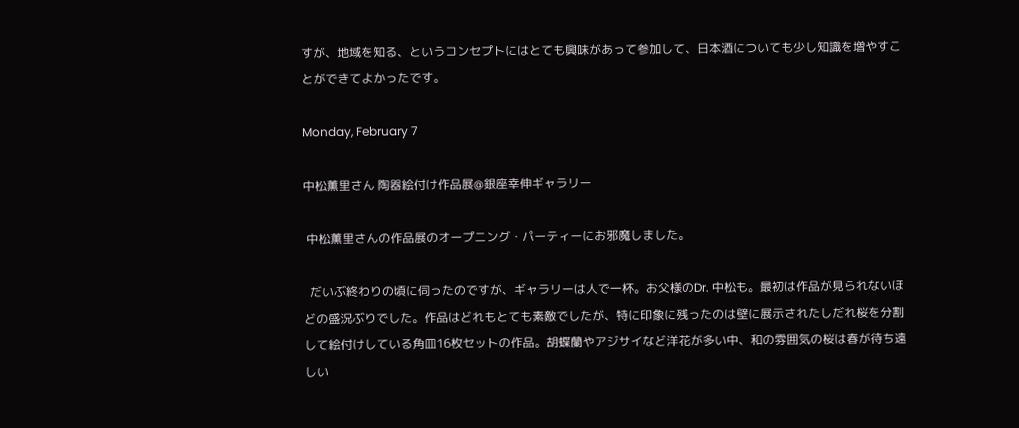すが、地域を知る、というコンセプトにはとても興味があって参加して、日本酒についても少し知識を増やすことができてよかったです。

Monday, February 7

中松薫里さん 陶器絵付け作品展@銀座幸伸ギャラリー

 中松薫里さんの作品展のオープニング・パーティーにお邪魔しました。

  だいぶ終わりの頃に伺ったのですが、ギャラリーは人で一杯。お父様のDr. 中松も。最初は作品が見られないほどの盛況ぶりでした。作品はどれもとても素敵でしたが、特に印象に残ったのは壁に展示されたしだれ桜を分割して絵付けしている角皿16枚セットの作品。胡蝶蘭やアジサイなど洋花が多い中、和の雰囲気の桜は春が待ち遠しい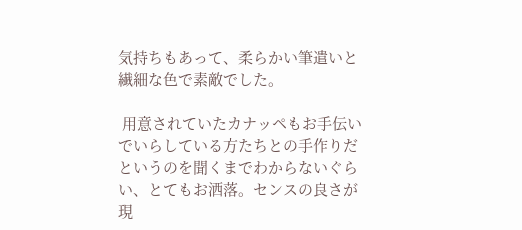気持ちもあって、柔らかい筆遣いと繊細な色で素敵でした。

 用意されていたカナッペもお手伝いでいらしている方たちとの手作りだというのを聞くまでわからないぐらい、とてもお洒落。センスの良さが現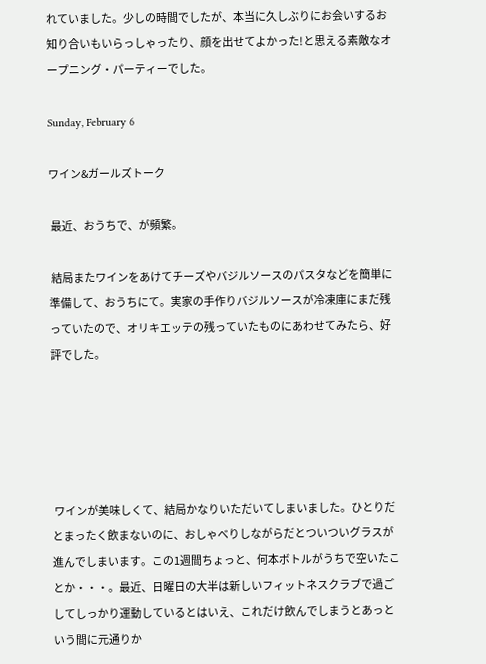れていました。少しの時間でしたが、本当に久しぶりにお会いするお知り合いもいらっしゃったり、顔を出せてよかった!と思える素敵なオープニング・パーティーでした。

Sunday, February 6

ワイン&ガールズトーク

 最近、おうちで、が頻繁。

 結局またワインをあけてチーズやバジルソースのパスタなどを簡単に準備して、おうちにて。実家の手作りバジルソースが冷凍庫にまだ残っていたので、オリキエッテの残っていたものにあわせてみたら、好評でした。





 ワインが美味しくて、結局かなりいただいてしまいました。ひとりだとまったく飲まないのに、おしゃべりしながらだとついついグラスが進んでしまいます。この1週間ちょっと、何本ボトルがうちで空いたことか・・・。最近、日曜日の大半は新しいフィットネスクラブで過ごしてしっかり運動しているとはいえ、これだけ飲んでしまうとあっという間に元通りか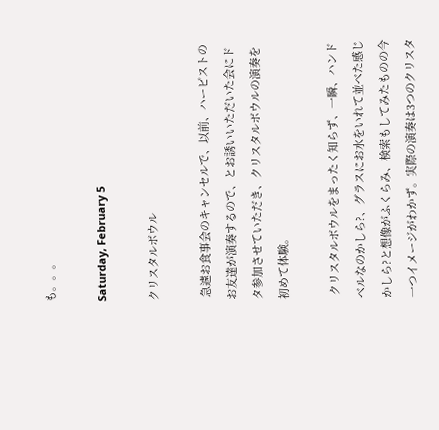も。。。

Saturday, February 5

クリスタルボウル

 急遽お食事会のキャンセルで、以前、ハーピストのお友達が演奏するので、とお誘いいただいた会にドタ参加させていただき、クリスタルボウルの演奏を初めて体験。

 クリスタルボウルをまったく知らず、一瞬、ハンドベルなのかしら?、グラスにお水をいれて並べた感じかしら?と想像がふくらみ、検索もしてみたものの今一つイメージがわかず。実際の演奏は3つのクリスタ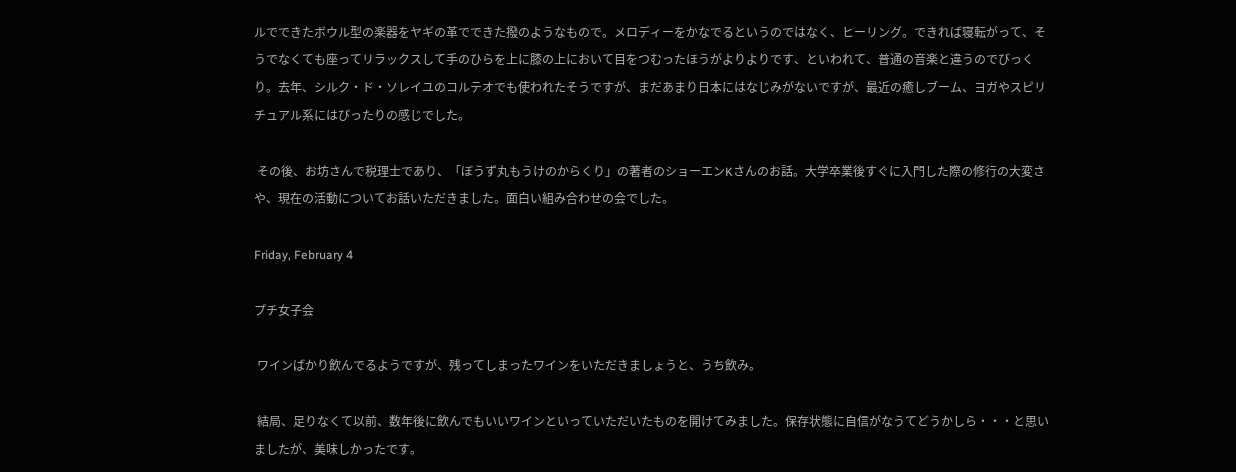ルでできたボウル型の楽器をヤギの革でできた撥のようなもので。メロディーをかなでるというのではなく、ヒーリング。できれば寝転がって、そうでなくても座ってリラックスして手のひらを上に膝の上において目をつむったほうがよりよりです、といわれて、普通の音楽と違うのでびっくり。去年、シルク・ド・ソレイユのコルテオでも使われたそうですが、まだあまり日本にはなじみがないですが、最近の癒しブーム、ヨガやスピリチュアル系にはぴったりの感じでした。

 その後、お坊さんで税理士であり、「ぼうず丸もうけのからくり」の著者のショーエンKさんのお話。大学卒業後すぐに入門した際の修行の大変さや、現在の活動についてお話いただきました。面白い組み合わせの会でした。

Friday, February 4

プチ女子会

 ワインばかり飲んでるようですが、残ってしまったワインをいただきましょうと、うち飲み。

 結局、足りなくて以前、数年後に飲んでもいいワインといっていただいたものを開けてみました。保存状態に自信がなうてどうかしら・・・と思いましたが、美味しかったです。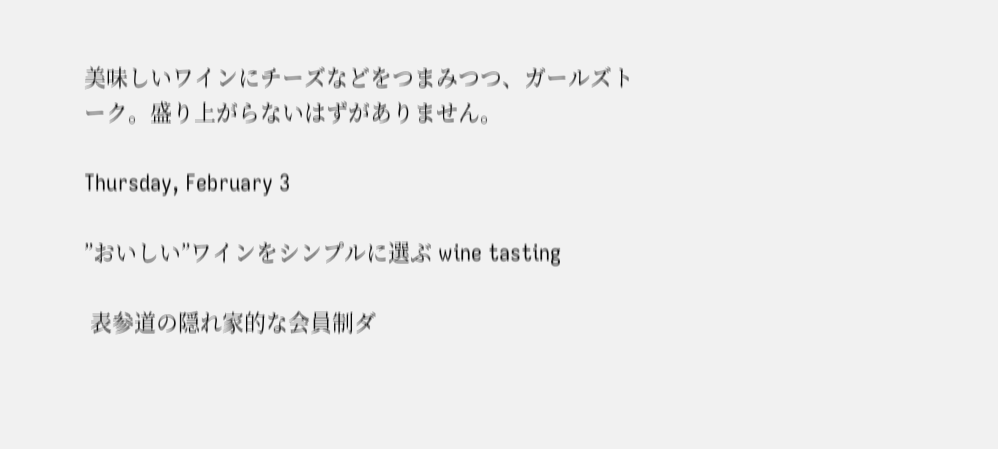美味しいワインにチーズなどをつまみつつ、ガールズトーク。盛り上がらないはずがありません。

Thursday, February 3

”おいしい”ワインをシンプルに選ぶ wine tasting

 表参道の隠れ家的な会員制ダ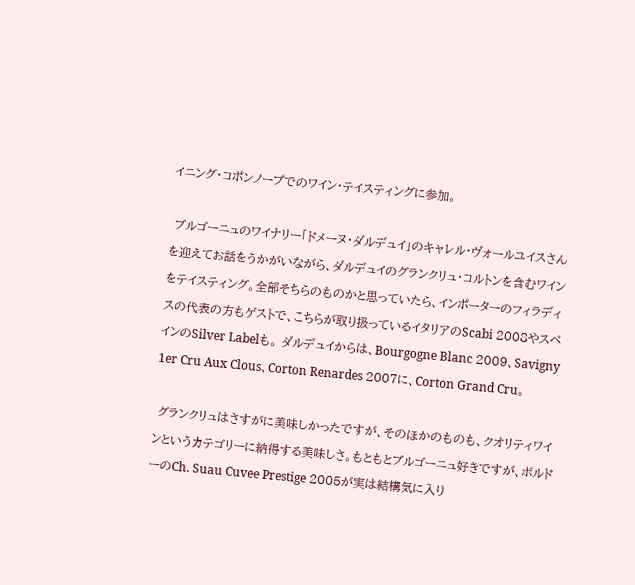イニング・コポンノープでのワイン・テイスティングに参加。

 ブルゴーニュのワイナリー「ドメーヌ・ダルデュイ」のキャレル・ヴォールユイスさんを迎えてお話をうかがいながら、ダルデュイのグランクリュ・コルトンを含むワインをテイスティング。全部そちらのものかと思っていたら、インポーターのフィラディスの代表の方もゲストで、こちらが取り扱っているイタリアのScabi 2008やスペインのSilver Labelも。 ダルデュイからは、Bourgogne Blanc 2009、Savigny 1er Cru Aux Clous、Corton Renardes 2007に、Corton Grand Cru。

 グランクリュはさすがに美味しかったですが、そのほかのものも、クオリティワインというカテゴリーに納得する美味しさ。もともとブルゴーニュ好きですが、ボルドーのCh. Suau Cuvee Prestige 2005が実は結構気に入り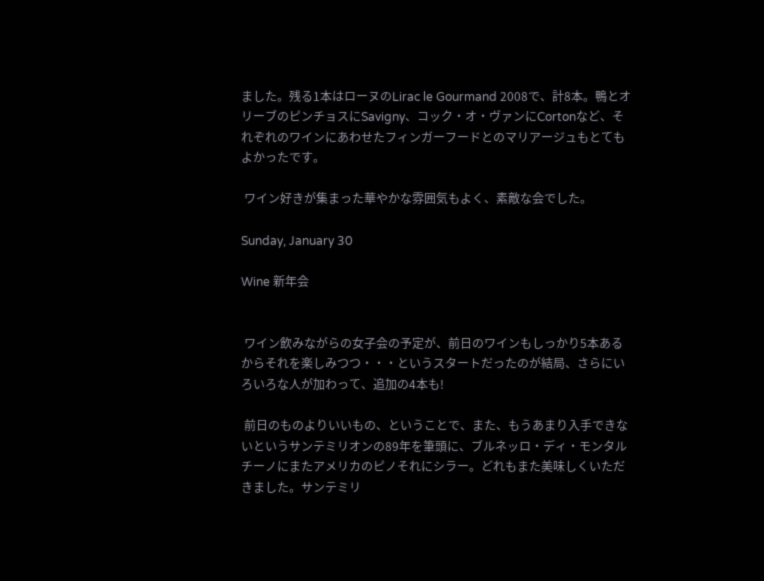ました。残る1本はローヌのLirac le Gourmand 2008で、計8本。鴨とオリーブのピンチョスにSavigny、コック・オ・ヴァンにCortonなど、それぞれのワインにあわせたフィンガーフードとのマリアージュもとてもよかったです。

 ワイン好きが集まった華やかな雰囲気もよく、素敵な会でした。

Sunday, January 30

Wine 新年会


 ワイン飲みながらの女子会の予定が、前日のワインもしっかり5本あるからそれを楽しみつつ・・・というスタートだったのが結局、さらにいろいろな人が加わって、追加の4本も!

 前日のものよりいいもの、ということで、また、もうあまり入手できないというサンテミリオンの89年を筆頭に、ブルネッロ・ディ・モンタルチーノにまたアメリカのピノそれにシラー。どれもまた美味しくいただきました。サンテミリ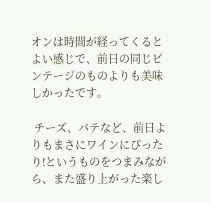オンは時間が経ってくるとよい感じで、前日の同じビンテージのものよりも美味しかったです。

 チーズ、パテなど、前日よりもまさにワインにぴったり!というものをつまみながら、また盛り上がった楽し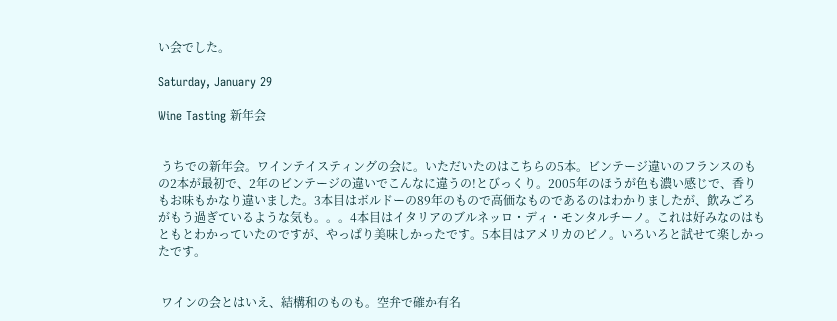い会でした。

Saturday, January 29

Wine Tasting 新年会


 うちでの新年会。ワインテイスティングの会に。いただいたのはこちらの5本。ビンテージ違いのフランスのもの2本が最初で、2年のビンテージの違いでこんなに違うの!とびっくり。2005年のほうが色も濃い感じで、香りもお味もかなり違いました。3本目はボルドーの89年のもので高価なものであるのはわかりましたが、飲みごろがもう過ぎているような気も。。。4本目はイタリアのブルネッロ・ディ・モンタルチーノ。これは好みなのはもともとわかっていたのですが、やっぱり美味しかったです。5本目はアメリカのピノ。いろいろと試せて楽しかったです。


 ワインの会とはいえ、結構和のものも。空弁で確か有名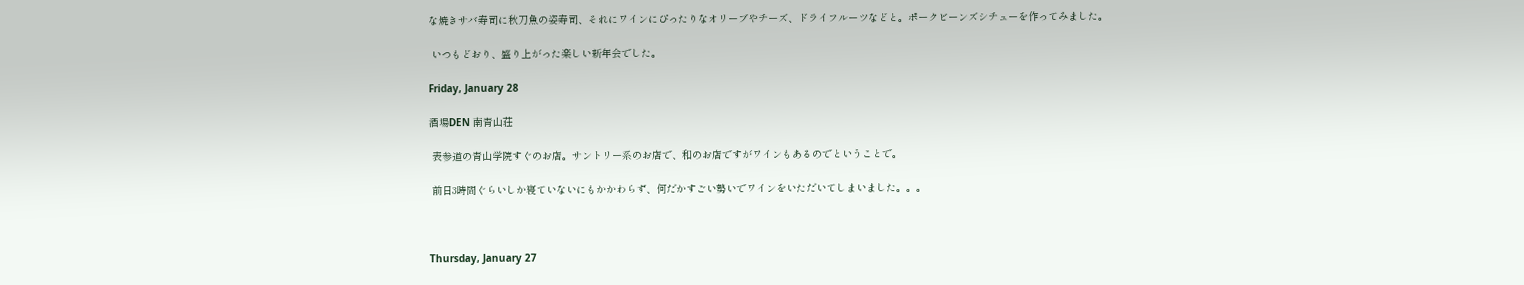な焼きサバ寿司に秋刀魚の姿寿司、それにワインにぴったりなオリーブやチーズ、ドライフルーツなどと。ポークビーンズシチューを作ってみました。

 いつもどおり、盛り上がった楽しい新年会でした。

Friday, January 28

酒場DEN 南青山荘

 表参道の青山学院すぐのお店。サントリー系のお店で、和のお店ですがワインもあるのでということで。

 前日3時間ぐらいしか寝ていないにもかかわらず、何だかすごい勢いでワインをいただいてしまいました。。。



Thursday, January 27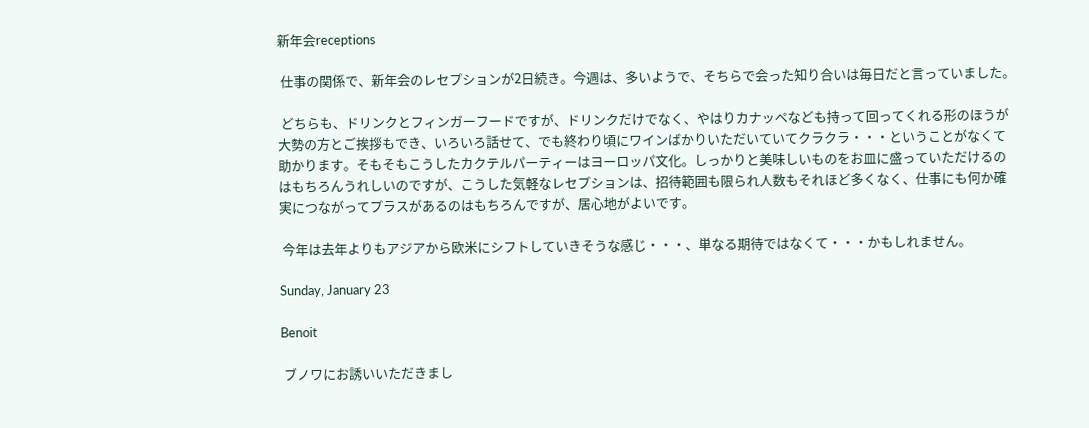新年会receptions

 仕事の関係で、新年会のレセプションが2日続き。今週は、多いようで、そちらで会った知り合いは毎日だと言っていました。

 どちらも、ドリンクとフィンガーフードですが、ドリンクだけでなく、やはりカナッペなども持って回ってくれる形のほうが大勢の方とご挨拶もでき、いろいろ話せて、でも終わり頃にワインばかりいただいていてクラクラ・・・ということがなくて助かります。そもそもこうしたカクテルパーティーはヨーロッパ文化。しっかりと美味しいものをお皿に盛っていただけるのはもちろんうれしいのですが、こうした気軽なレセプションは、招待範囲も限られ人数もそれほど多くなく、仕事にも何か確実につながってプラスがあるのはもちろんですが、居心地がよいです。

 今年は去年よりもアジアから欧米にシフトしていきそうな感じ・・・、単なる期待ではなくて・・・かもしれません。

Sunday, January 23

Benoit

 ブノワにお誘いいただきまし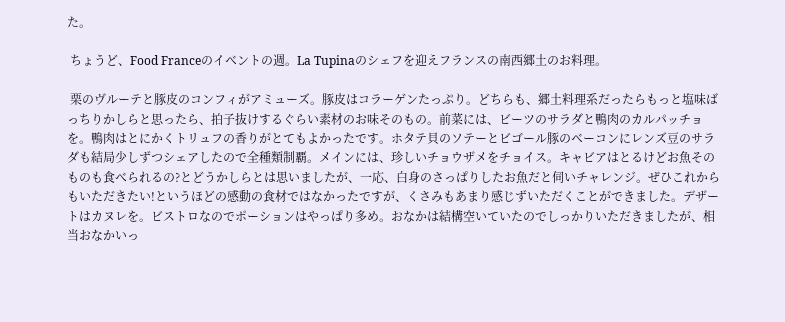た。

 ちょうど、Food Franceのイベントの週。La Tupinaのシェフを迎えフランスの南西郷土のお料理。

 栗のヴルーテと豚皮のコンフィがアミューズ。豚皮はコラーゲンたっぷり。どちらも、郷土料理系だったらもっと塩味ばっちりかしらと思ったら、拍子抜けするぐらい素材のお味そのもの。前菜には、ビーツのサラダと鴨肉のカルパッチョを。鴨肉はとにかくトリュフの香りがとてもよかったです。ホタテ貝のソテーとビゴール豚のベーコンにレンズ豆のサラダも結局少しずつシェアしたので全種類制覇。メインには、珍しいチョウザメをチョイス。キャビアはとるけどお魚そのものも食べられるの?とどうかしらとは思いましたが、一応、白身のさっぱりしたお魚だと伺いチャレンジ。ぜひこれからもいただきたい!というほどの感動の食材ではなかったですが、くさみもあまり感じずいただくことができました。デザートはカヌレを。ビストロなのでポーションはやっぱり多め。おなかは結構空いていたのでしっかりいただきましたが、相当おなかいっ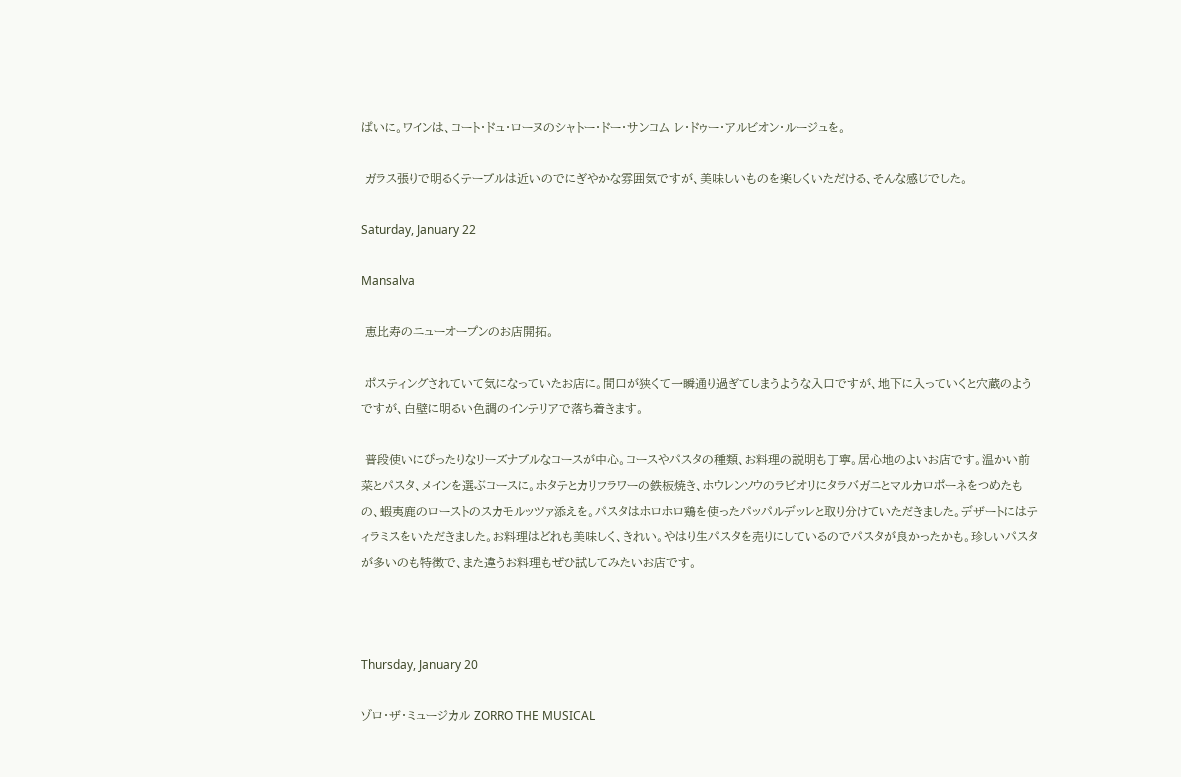ぱいに。ワインは、コート・ドュ・ローヌのシャトー・ドー・サンコム レ・ドゥー・アルビオン・ルージュを。

 ガラス張りで明るくテーブルは近いのでにぎやかな雰囲気ですが、美味しいものを楽しくいただける、そんな感じでした。

Saturday, January 22

Mansalva

 恵比寿のニューオープンのお店開拓。

 ポスティングされていて気になっていたお店に。間口が狭くて一瞬通り過ぎてしまうような入口ですが、地下に入っていくと穴蔵のようですが、白壁に明るい色調のインテリアで落ち着きます。

 普段使いにぴったりなリーズナブルなコースが中心。コースやパスタの種類、お料理の説明も丁寧。居心地のよいお店です。温かい前菜とパスタ、メインを選ぶコースに。ホタテとカリフラワーの鉄板焼き、ホウレンソウのラビオリにタラバガニとマルカロポーネをつめたもの、蝦夷鹿のローストのスカモルッツァ添えを。パスタはホロホロ鶏を使ったパッパルデッレと取り分けていただきました。デザートにはティラミスをいただきました。お料理はどれも美味しく、きれい。やはり生パスタを売りにしているのでパスタが良かったかも。珍しいパスタが多いのも特徴で、また違うお料理もぜひ試してみたいお店です。



Thursday, January 20

ゾロ・ザ・ミュージカル ZORRO THE MUSICAL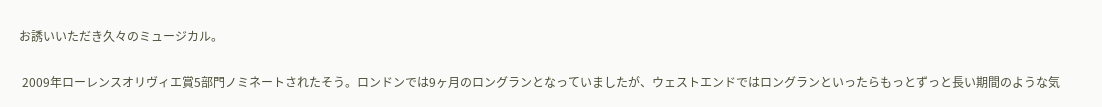お誘いいただき久々のミュージカル。

 2009年ローレンスオリヴィエ賞5部門ノミネートされたそう。ロンドンでは9ヶ月のロングランとなっていましたが、ウェストエンドではロングランといったらもっとずっと長い期間のような気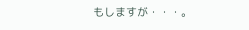もしますが・・・。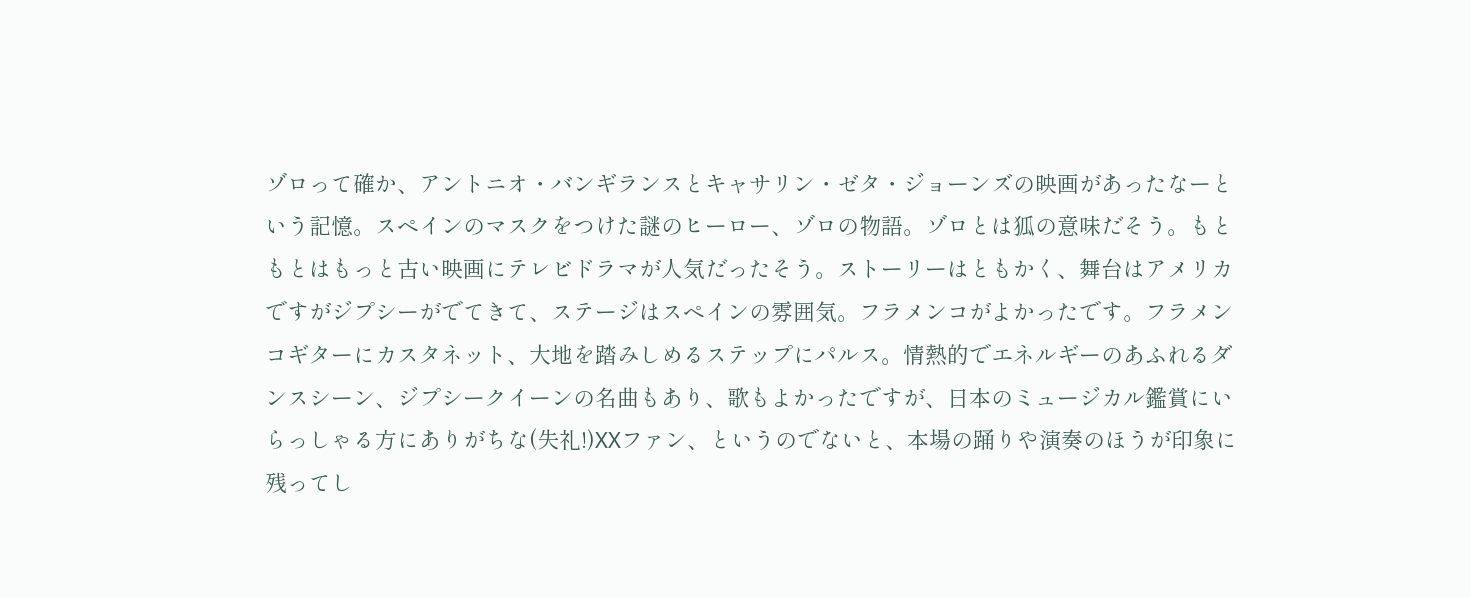ゾロって確か、アントニオ・バンギランスとキャサリン・ゼタ・ジョーンズの映画があったなーという記憶。スペインのマスクをつけた謎のヒーロー、ゾロの物語。ゾロとは狐の意味だそう。もともとはもっと古い映画にテレビドラマが人気だったそう。ストーリーはともかく、舞台はアメリカですがジプシーがでてきて、ステージはスペインの雰囲気。フラメンコがよかったです。フラメンコギターにカスタネット、大地を踏みしめるステップにパルス。情熱的でエネルギーのあふれるダンスシーン、ジプシークイーンの名曲もあり、歌もよかったですが、日本のミュージカル鑑賞にいらっしゃる方にありがちな(失礼!)XXファン、というのでないと、本場の踊りや演奏のほうが印象に残ってし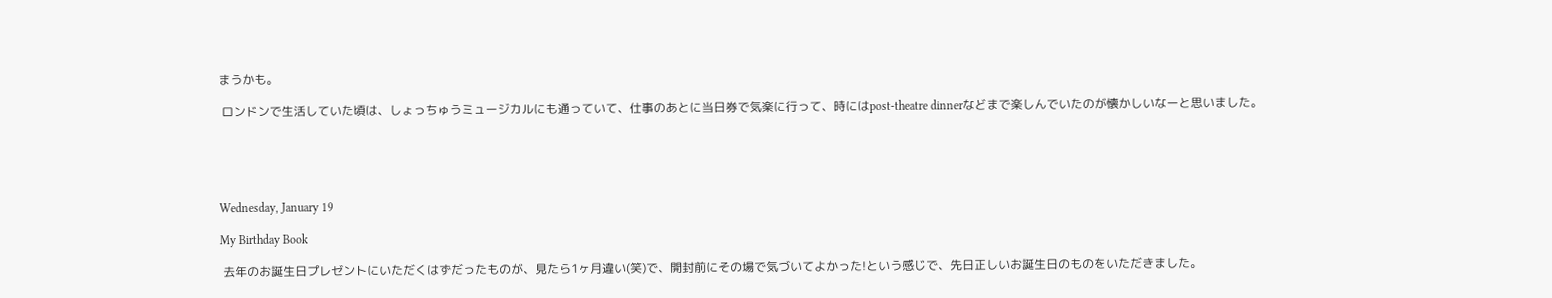まうかも。

 ロンドンで生活していた頃は、しょっちゅうミュージカルにも通っていて、仕事のあとに当日券で気楽に行って、時にはpost-theatre dinnerなどまで楽しんでいたのが懐かしいなーと思いました。





Wednesday, January 19

My Birthday Book

 去年のお誕生日プレゼントにいただくはずだったものが、見たら1ヶ月違い(笑)で、開封前にその場で気づいてよかった!という感じで、先日正しいお誕生日のものをいただきました。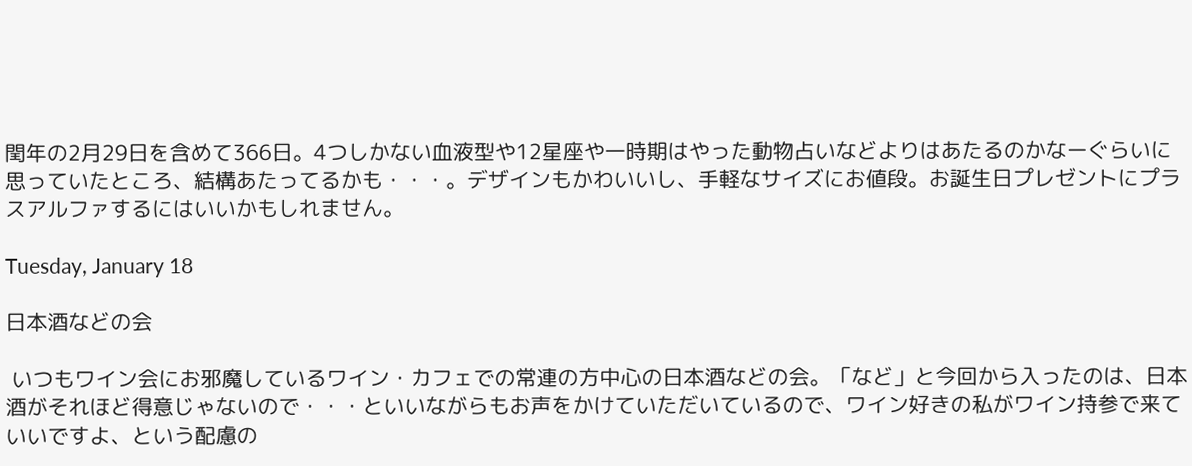閏年の2月29日を含めて366日。4つしかない血液型や12星座や一時期はやった動物占いなどよりはあたるのかなーぐらいに思っていたところ、結構あたってるかも・・・。デザインもかわいいし、手軽なサイズにお値段。お誕生日プレゼントにプラスアルファするにはいいかもしれません。

Tuesday, January 18

日本酒などの会

 いつもワイン会にお邪魔しているワイン・カフェでの常連の方中心の日本酒などの会。「など」と今回から入ったのは、日本酒がそれほど得意じゃないので・・・といいながらもお声をかけていただいているので、ワイン好きの私がワイン持参で来ていいですよ、という配慮の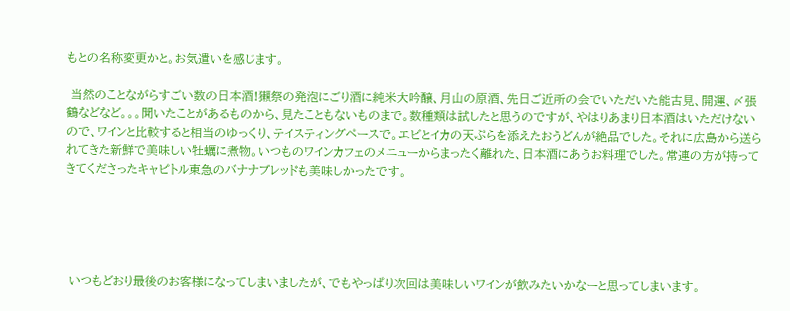もとの名称変更かと。お気遣いを感じます。

 当然のことながらすごい数の日本酒!獺祭の発泡にごり酒に純米大吟醸、月山の原酒、先日ご近所の会でいただいた能古見、開運、〆張鶴などなど。。。聞いたことがあるものから、見たこともないものまで。数種類は試したと思うのですが、やはりあまり日本酒はいただけないので、ワインと比較すると相当のゆっくり、テイスティングペースで。エビとイカの天ぷらを添えたおうどんが絶品でした。それに広島から送られてきた新鮮で美味しい牡蠣に煮物。いつものワインカフェのメニューからまったく離れた、日本酒にあうお料理でした。常連の方が持ってきてくださったキャピトル東急のバナナブレッドも美味しかったです。





 いつもどおり最後のお客様になってしまいましたが、でもやっぱり次回は美味しいワインが飲みたいかなーと思ってしまいます。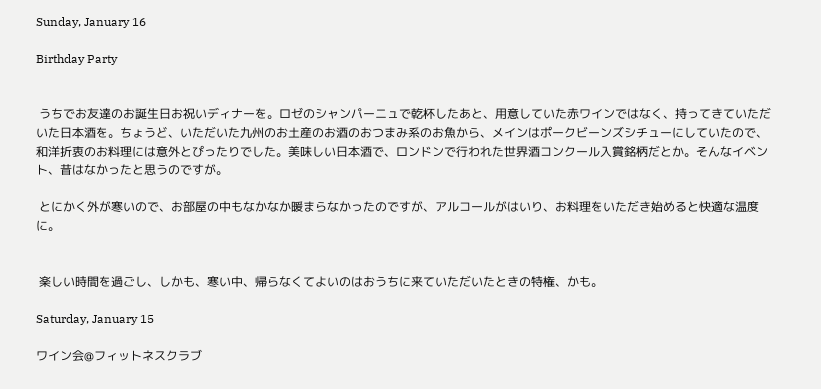Sunday, January 16

Birthday Party


 うちでお友達のお誕生日お祝いディナーを。ロゼのシャンパーニュで乾杯したあと、用意していた赤ワインではなく、持ってきていただいた日本酒を。ちょうど、いただいた九州のお土産のお酒のおつまみ系のお魚から、メインはポークビーンズシチューにしていたので、和洋折衷のお料理には意外とぴったりでした。美味しい日本酒で、ロンドンで行われた世界酒コンクール入賞銘柄だとか。そんなイベント、昔はなかったと思うのですが。

 とにかく外が寒いので、お部屋の中もなかなか暖まらなかったのですが、アルコールがはいり、お料理をいただき始めると快適な温度に。


 楽しい時間を過ごし、しかも、寒い中、帰らなくてよいのはおうちに来ていただいたときの特権、かも。

Saturday, January 15

ワイン会@フィットネスクラブ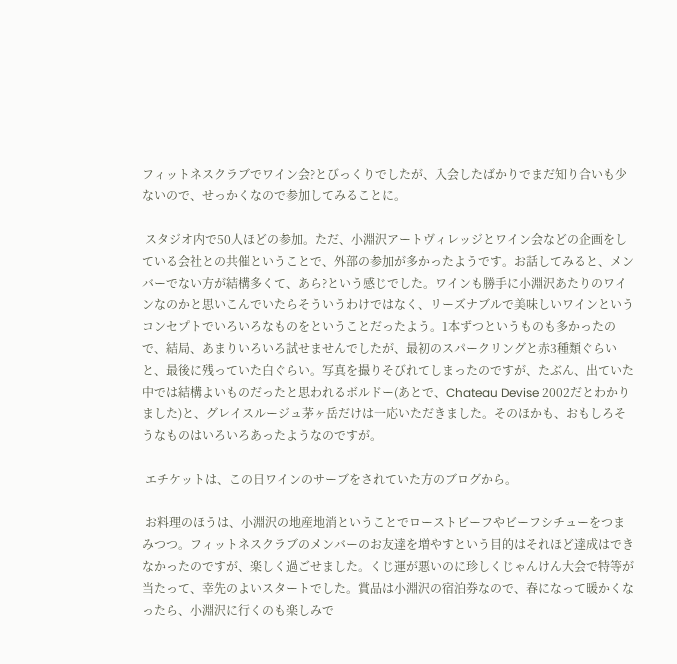フィットネスクラブでワイン会?とびっくりでしたが、入会したばかりでまだ知り合いも少ないので、せっかくなので参加してみることに。

 スタジオ内で50人ほどの参加。ただ、小淵沢アートヴィレッジとワイン会などの企画をしている会社との共催ということで、外部の参加が多かったようです。お話してみると、メンバーでない方が結構多くて、あら?という感じでした。ワインも勝手に小淵沢あたりのワインなのかと思いこんでいたらそういうわけではなく、リーズナブルで美味しいワインというコンセプトでいろいろなものをということだったよう。1本ずつというものも多かったので、結局、あまりいろいろ試せませんでしたが、最初のスパークリングと赤3種類ぐらいと、最後に残っていた白ぐらい。写真を撮りそびれてしまったのですが、たぶん、出ていた中では結構よいものだったと思われるボルドー(あとで、Chateau Devise 2002だとわかりました)と、グレイスルージュ茅ヶ岳だけは一応いただきました。そのほかも、おもしろそうなものはいろいろあったようなのですが。

 エチケットは、この日ワインのサーブをされていた方のブログから。

 お料理のほうは、小淵沢の地産地消ということでローストビーフやビーフシチューをつまみつつ。フィットネスクラブのメンバーのお友達を増やすという目的はそれほど達成はできなかったのですが、楽しく過ごせました。くじ運が悪いのに珍しくじゃんけん大会で特等が当たって、幸先のよいスタートでした。賞品は小淵沢の宿泊券なので、春になって暖かくなったら、小淵沢に行くのも楽しみで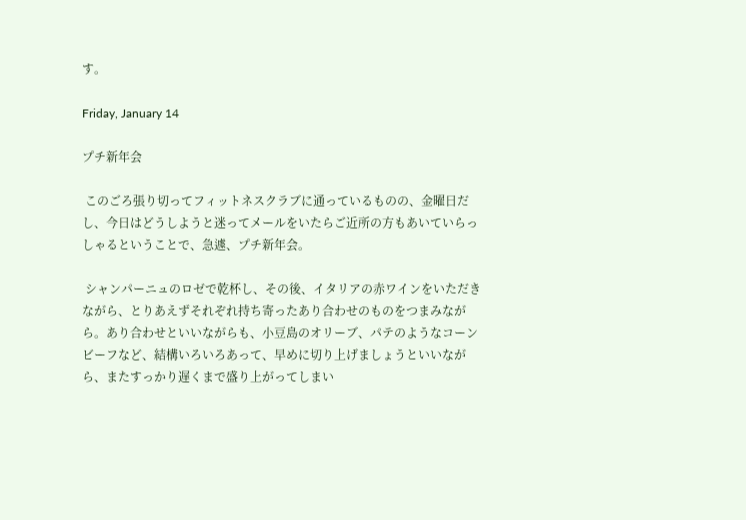す。

Friday, January 14

プチ新年会

 このごろ張り切ってフィットネスクラブに通っているものの、金曜日だし、今日はどうしようと迷ってメールをいたらご近所の方もあいていらっしゃるということで、急遽、プチ新年会。

 シャンパーニュのロゼで乾杯し、その後、イタリアの赤ワインをいただきながら、とりあえずそれぞれ持ち寄ったあり合わせのものをつまみながら。あり合わせといいながらも、小豆島のオリーブ、パテのようなコーンビーフなど、結構いろいろあって、早めに切り上げましょうといいながら、またすっかり遅くまで盛り上がってしまい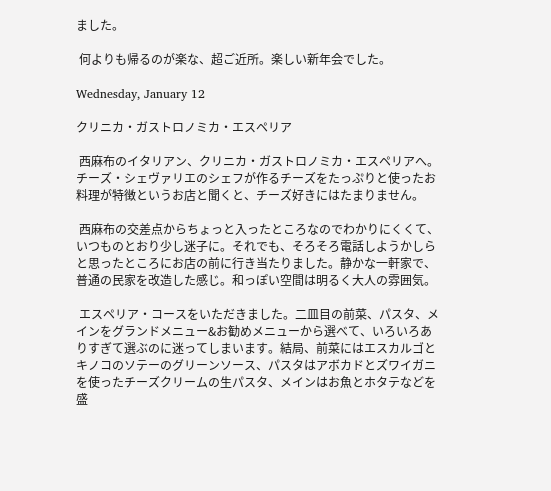ました。

 何よりも帰るのが楽な、超ご近所。楽しい新年会でした。

Wednesday, January 12

クリニカ・ガストロノミカ・エスペリア

 西麻布のイタリアン、クリニカ・ガストロノミカ・エスペリアへ。チーズ・シェヴァリエのシェフが作るチーズをたっぷりと使ったお料理が特徴というお店と聞くと、チーズ好きにはたまりません。

 西麻布の交差点からちょっと入ったところなのでわかりにくくて、いつものとおり少し迷子に。それでも、そろそろ電話しようかしらと思ったところにお店の前に行き当たりました。静かな一軒家で、普通の民家を改造した感じ。和っぽい空間は明るく大人の雰囲気。

 エスペリア・コースをいただきました。二皿目の前菜、パスタ、メインをグランドメニュー&お勧めメニューから選べて、いろいろありすぎて選ぶのに迷ってしまいます。結局、前菜にはエスカルゴとキノコのソテーのグリーンソース、パスタはアボカドとズワイガニを使ったチーズクリームの生パスタ、メインはお魚とホタテなどを盛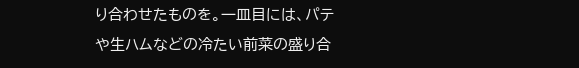り合わせたものを。一皿目には、パテや生ハムなどの冷たい前菜の盛り合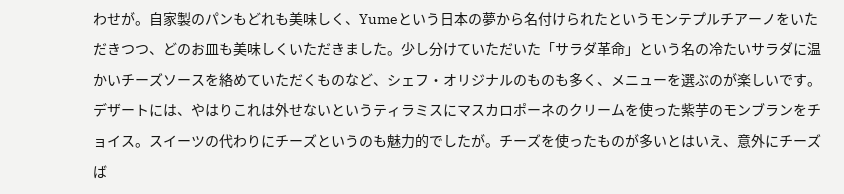わせが。自家製のパンもどれも美味しく、Yumeという日本の夢から名付けられたというモンテプルチアーノをいただきつつ、どのお皿も美味しくいただきました。少し分けていただいた「サラダ革命」という名の冷たいサラダに温かいチーズソースを絡めていただくものなど、シェフ・オリジナルのものも多く、メニューを選ぶのが楽しいです。デザートには、やはりこれは外せないというティラミスにマスカロポーネのクリームを使った紫芋のモンブランをチョイス。スイーツの代わりにチーズというのも魅力的でしたが。チーズを使ったものが多いとはいえ、意外にチーズば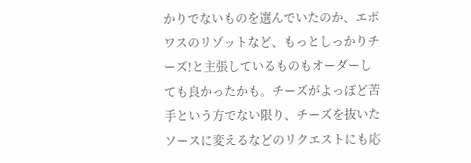かりでないものを選んでいたのか、エポワスのリゾットなど、もっとしっかりチーズ!と主張しているものもオーダーしても良かったかも。チーズがよっぽど苦手という方でない限り、チーズを抜いたソースに変えるなどのリクエストにも応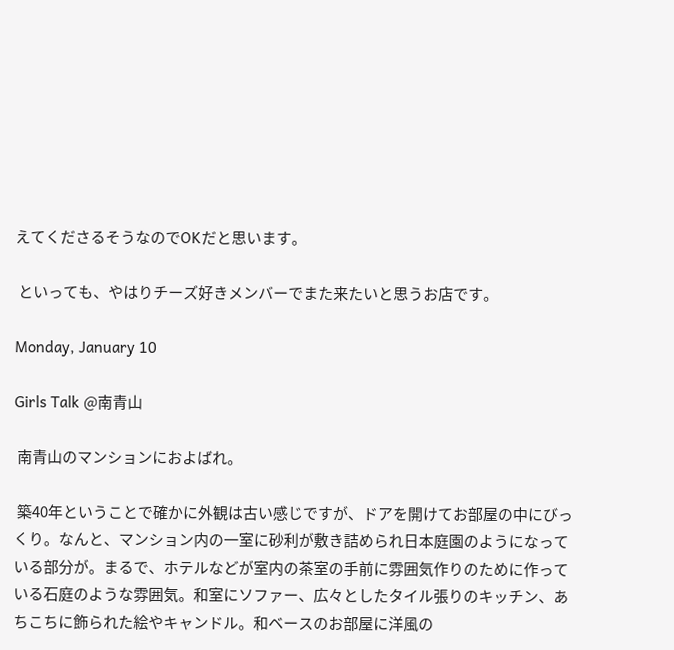えてくださるそうなのでOKだと思います。

 といっても、やはりチーズ好きメンバーでまた来たいと思うお店です。

Monday, January 10

Girls Talk @南青山

 南青山のマンションにおよばれ。

 築40年ということで確かに外観は古い感じですが、ドアを開けてお部屋の中にびっくり。なんと、マンション内の一室に砂利が敷き詰められ日本庭園のようになっている部分が。まるで、ホテルなどが室内の茶室の手前に雰囲気作りのために作っている石庭のような雰囲気。和室にソファー、広々としたタイル張りのキッチン、あちこちに飾られた絵やキャンドル。和ベースのお部屋に洋風の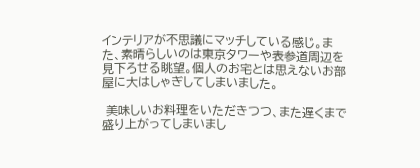インテリアが不思議にマッチしている感じ。また、素晴らしいのは東京タワーや表参道周辺を見下ろせる眺望。個人のお宅とは思えないお部屋に大はしゃぎしてしまいました。

 美味しいお料理をいただきつつ、また遅くまで盛り上がってしまいまし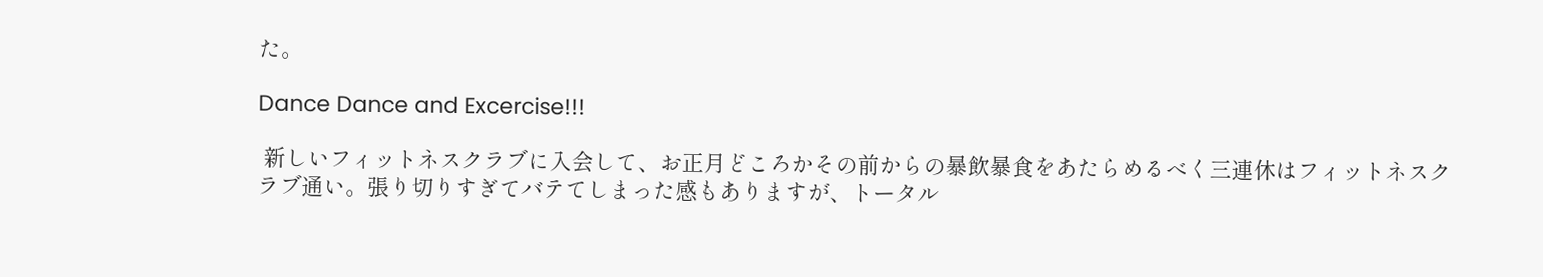た。

Dance Dance and Excercise!!!

 新しいフィットネスクラブに入会して、お正月どころかその前からの暴飲暴食をあたらめるべく三連休はフィットネスクラブ通い。張り切りすぎてバテてしまった感もありますが、トータル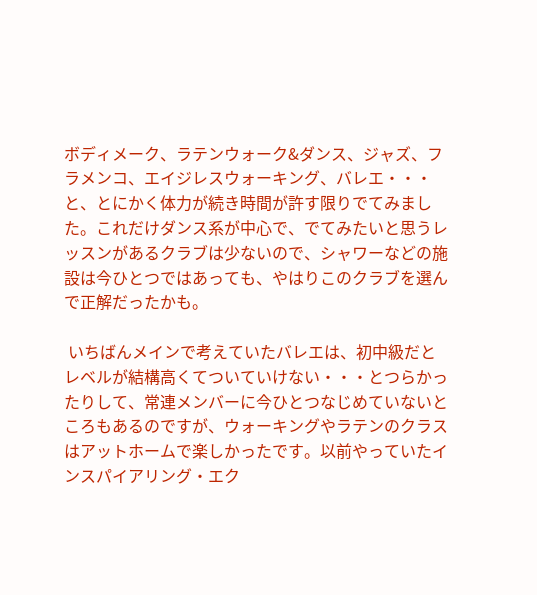ボディメーク、ラテンウォーク&ダンス、ジャズ、フラメンコ、エイジレスウォーキング、バレエ・・・と、とにかく体力が続き時間が許す限りでてみました。これだけダンス系が中心で、でてみたいと思うレッスンがあるクラブは少ないので、シャワーなどの施設は今ひとつではあっても、やはりこのクラブを選んで正解だったかも。

 いちばんメインで考えていたバレエは、初中級だとレベルが結構高くてついていけない・・・とつらかったりして、常連メンバーに今ひとつなじめていないところもあるのですが、ウォーキングやラテンのクラスはアットホームで楽しかったです。以前やっていたインスパイアリング・エク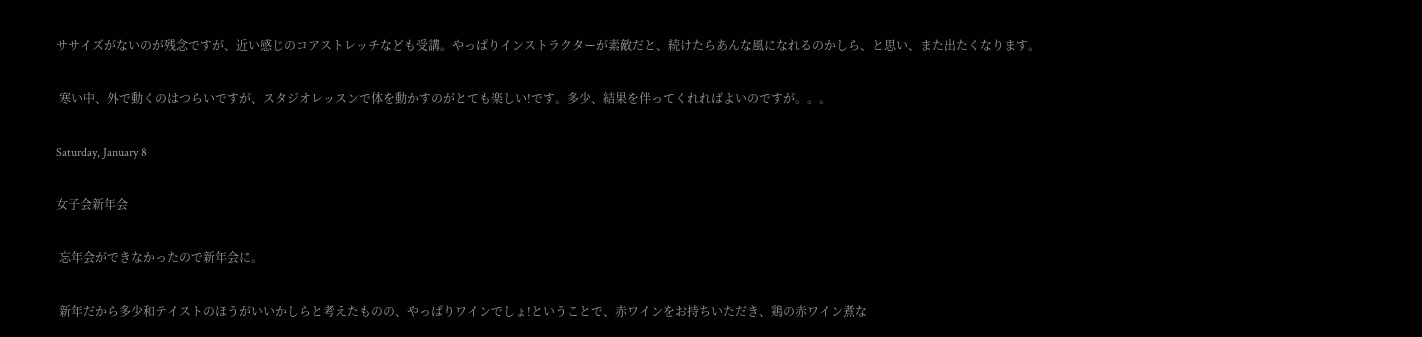ササイズがないのが残念ですが、近い感じのコアストレッチなども受講。やっぱりインストラクターが素敵だと、続けたらあんな風になれるのかしら、と思い、また出たくなります。

 寒い中、外で動くのはつらいですが、スタジオレッスンで体を動かすのがとても楽しい!です。多少、結果を伴ってくれればよいのですが。。。

Saturday, January 8

女子会新年会

 忘年会ができなかったので新年会に。

 新年だから多少和テイストのほうがいいかしらと考えたものの、やっぱりワインでしょ!ということで、赤ワインをお持ちいただき、鶏の赤ワイン煮な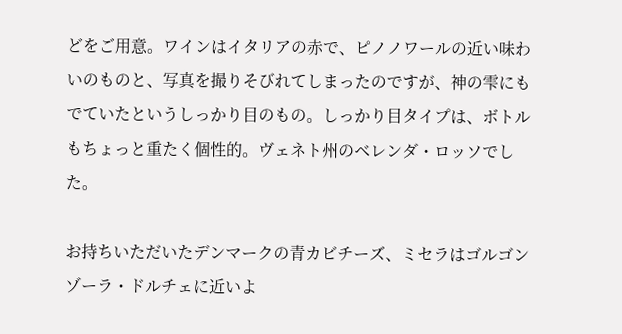どをご用意。ワインはイタリアの赤で、ピノノワールの近い味わいのものと、写真を撮りそびれてしまったのですが、神の雫にもでていたというしっかり目のもの。しっかり目タイプは、ボトルもちょっと重たく個性的。ヴェネト州のベレンダ・ロッソでした。

お持ちいただいたデンマークの青カビチーズ、ミセラはゴルゴンゾーラ・ドルチェに近いよ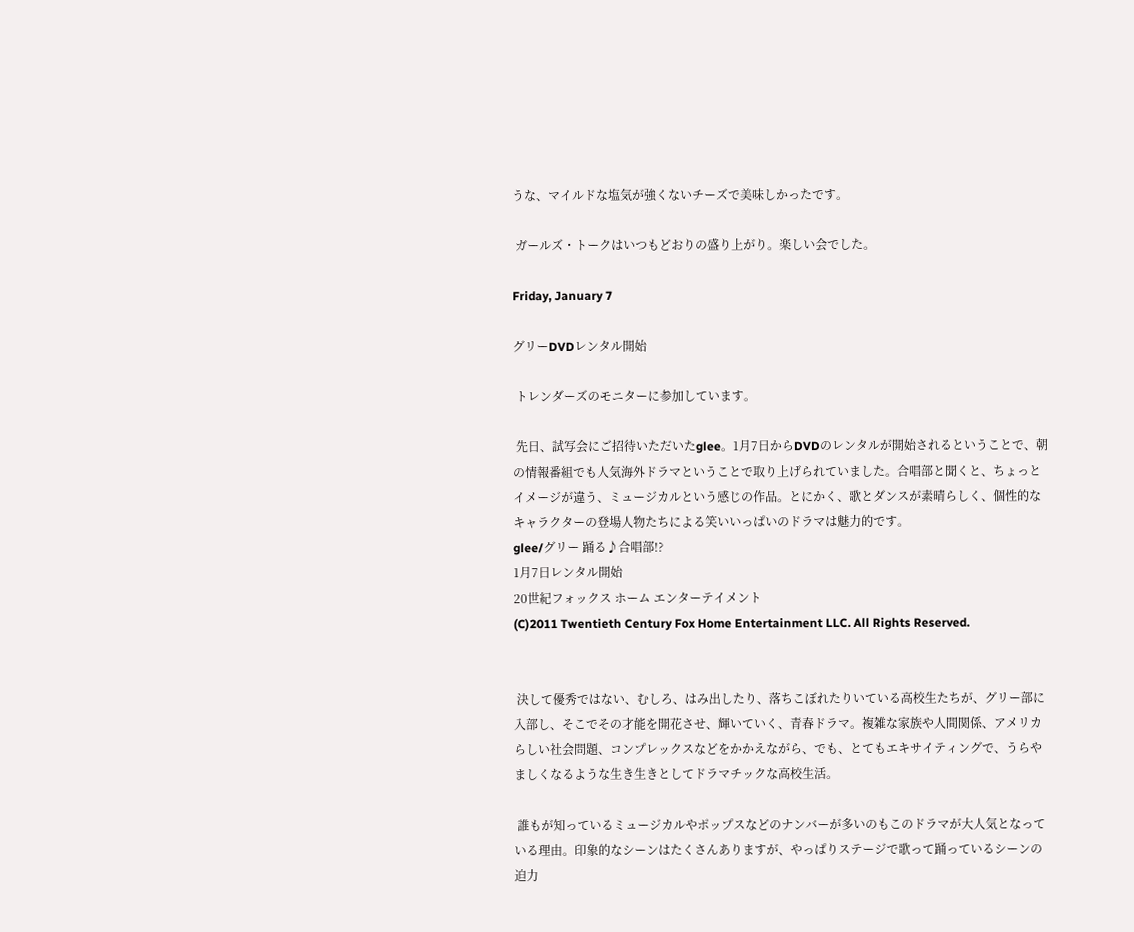うな、マイルドな塩気が強くないチーズで美味しかったです。

 ガールズ・トークはいつもどおりの盛り上がり。楽しい会でした。

Friday, January 7

グリーDVDレンタル開始

 トレンダーズのモニターに参加しています。

 先日、試写会にご招待いただいたglee。1月7日からDVDのレンタルが開始されるということで、朝の情報番組でも人気海外ドラマということで取り上げられていました。合唱部と聞くと、ちょっとイメージが違う、ミュージカルという感じの作品。とにかく、歌とダンスが素晴らしく、個性的なキャラクターの登場人物たちによる笑いいっぱいのドラマは魅力的です。
glee/グリー 踊る♪合唱部!?
1月7日レンタル開始
20世紀フォックス ホーム エンターテイメント
(C)2011 Twentieth Century Fox Home Entertainment LLC. All Rights Reserved.


 決して優秀ではない、むしろ、はみ出したり、落ちこぼれたりいている高校生たちが、グリー部に入部し、そこでその才能を開花させ、輝いていく、青春ドラマ。複雑な家族や人間関係、アメリカらしい社会問題、コンプレックスなどをかかえながら、でも、とてもエキサイティングで、うらやましくなるような生き生きとしてドラマチックな高校生活。

 誰もが知っているミュージカルやポップスなどのナンバーが多いのもこのドラマが大人気となっている理由。印象的なシーンはたくさんありますが、やっぱりステージで歌って踊っているシーンの迫力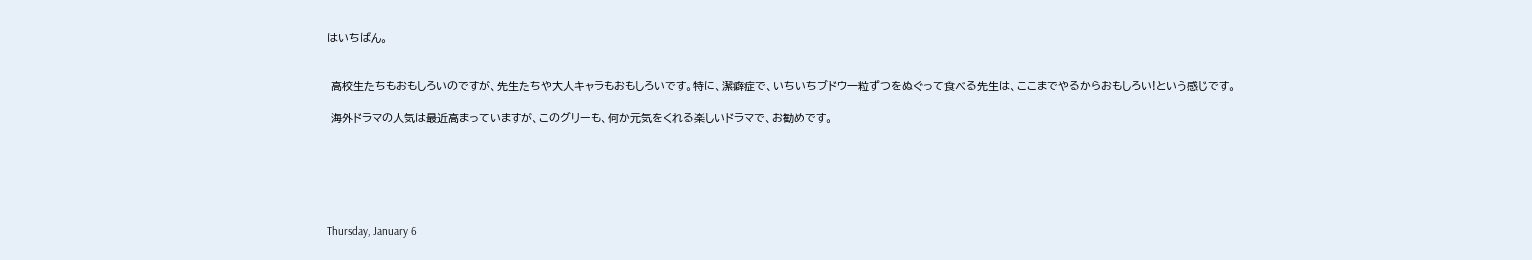はいちばん。


 高校生たちもおもしろいのですが、先生たちや大人キャラもおもしろいです。特に、潔癖症で、いちいちブドウ一粒ずつをぬぐって食べる先生は、ここまでやるからおもしろい!という感じです。

 海外ドラマの人気は最近高まっていますが、このグリーも、何か元気をくれる楽しいドラマで、お勧めです。






Thursday, January 6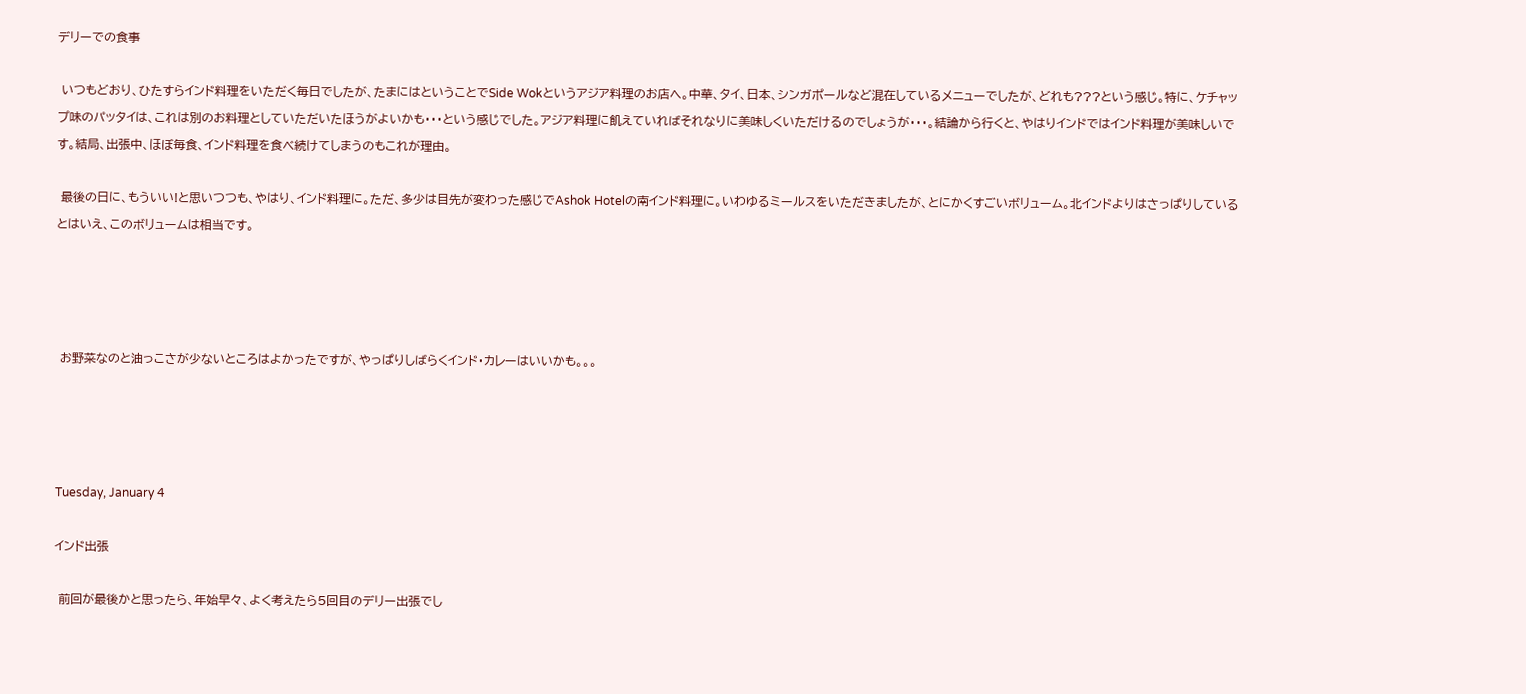デリーでの食事

 いつもどおり、ひたすらインド料理をいただく毎日でしたが、たまにはということでSide Wokというアジア料理のお店へ。中華、タイ、日本、シンガポールなど混在しているメニューでしたが、どれも???という感じ。特に、ケチャップ味のパッタイは、これは別のお料理としていただいたほうがよいかも・・・という感じでした。アジア料理に飢えていればそれなりに美味しくいただけるのでしょうが・・・。結論から行くと、やはりインドではインド料理が美味しいです。結局、出張中、ほぼ毎食、インド料理を食べ続けてしまうのもこれが理由。

 最後の日に、もういい!と思いつつも、やはり、インド料理に。ただ、多少は目先が変わった感じでAshok Hotelの南インド料理に。いわゆるミールスをいただきましたが、とにかくすごいボリューム。北インドよりはさっぱりしているとはいえ、このボリュームは相当です。




 お野菜なのと油っこさが少ないところはよかったですが、やっぱりしばらくインド・カレーはいいかも。。。




Tuesday, January 4

インド出張

 前回が最後かと思ったら、年始早々、よく考えたら5回目のデリー出張でし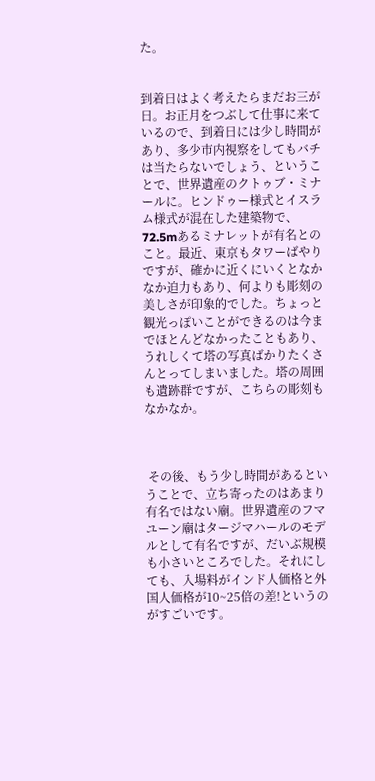た。


到着日はよく考えたらまだお三が日。お正月をつぶして仕事に来ているので、到着日には少し時間があり、多少市内視察をしてもバチは当たらないでしょう、ということで、世界遺産のクトゥブ・ミナールに。ヒンドゥー様式とイスラム様式が混在した建築物で、72.5mあるミナレットが有名とのこと。最近、東京もタワーばやりですが、確かに近くにいくとなかなか迫力もあり、何よりも彫刻の美しさが印象的でした。ちょっと観光っぽいことができるのは今までほとんどなかったこともあり、うれしくて塔の写真ばかりたくさんとってしまいました。塔の周囲も遺跡群ですが、こちらの彫刻もなかなか。



 その後、もう少し時間があるということで、立ち寄ったのはあまり有名ではない廟。世界遺産のフマユーン廟はタージマハールのモデルとして有名ですが、だいぶ規模も小さいところでした。それにしても、入場料がインド人価格と外国人価格が10~25倍の差!というのがすごいです。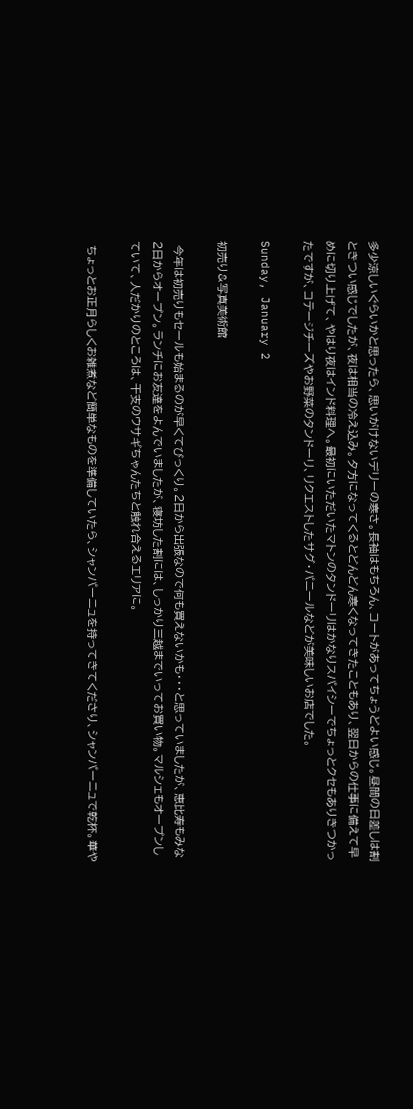多少涼しいぐらいかと思ったら、思いがけないデリーの寒さ。長袖はもちろん、コートがあってちょうどよい感じ。昼間の日差しは割ときつい感じでしたが、夜は相当の冷え込み。夕方になってくるとどんどん寒くなってきたこともあり、翌日からの仕事に備えて早めに切り上げて、やはり夜はインド料理へ。最初にいただいたマトンのタンドーリはかなりスパイシーでちょっとクセもありきつかったですが、コテージチーズやお野菜のタンドーリ、リクエストしたサグ・パニールなどが美味しいお店でした。

Sunday, January 2

初売り&写真美術館

 今年は初売りもセールも始まるのが早くてびっくり。2日から出張なので何も買えないかも・・・と思っていましたが、恵比寿もみな2日からオープン。ランチにお友達をよんでいましたが、寝坊した割には、しっかり三越までいってお買い物。マルシェもオープンしていて、人だかりのところは、干支のウサギちゃんたちと触れ合えるエリアに。

 ちょっとお正月らしくお雑煮など簡単なものを準備していたら、シャンパーニュを持ってきてくださり、シャンパーニュで乾杯。華や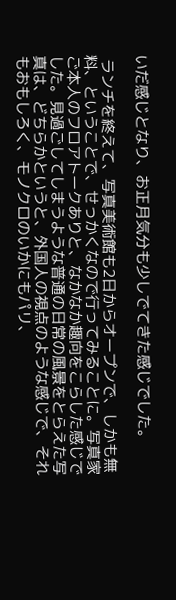いだ感じとなり、お正月気分も少しでてきた感じでした。

 ランチを終えて、写真美術館も2日からオープンで、しかも無料、ということで、せっかくなので行ってみることに。写真家ご本人のフロアトークありと、なかなか趣向をこらした感じでした。見過ごしてしまうような普通の日常の風景をとらえた写真は、どちらかというと、外国人の視点のような感じで、それもおもしろく、モノクロのいかにもパリ、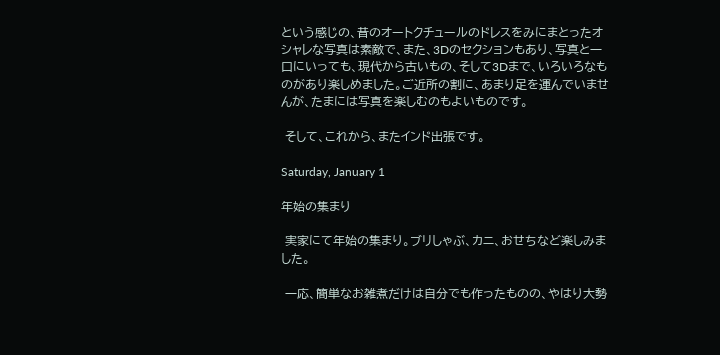という感じの、昔のオートクチュールのドレスをみにまとったオシャレな写真は素敵で、また、3Dのセクションもあり、写真と一口にいっても、現代から古いもの、そして3Dまで、いろいろなものがあり楽しめました。ご近所の割に、あまり足を運んでいませんが、たまには写真を楽しむのもよいものです。

 そして、これから、またインド出張です。

Saturday, January 1

年始の集まり

 実家にて年始の集まり。ブリしゃぶ、カニ、おせちなど楽しみました。

 一応、簡単なお雑煮だけは自分でも作ったものの、やはり大勢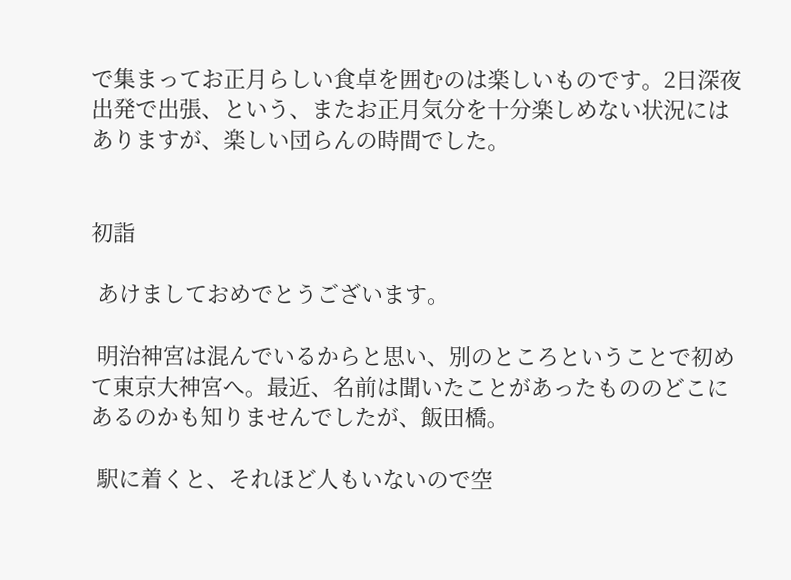で集まってお正月らしい食卓を囲むのは楽しいものです。2日深夜出発で出張、という、またお正月気分を十分楽しめない状況にはありますが、楽しい団らんの時間でした。


初詣

 あけましておめでとうございます。

 明治神宮は混んでいるからと思い、別のところということで初めて東京大神宮へ。最近、名前は聞いたことがあったもののどこにあるのかも知りませんでしたが、飯田橋。

 駅に着くと、それほど人もいないので空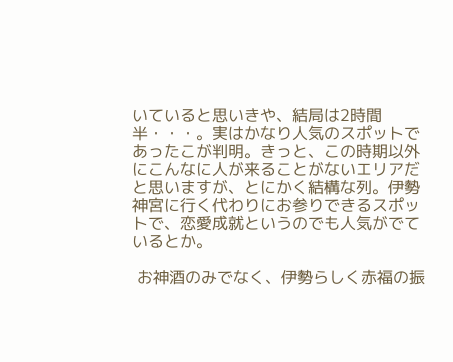いていると思いきや、結局は2時間半・・・。実はかなり人気のスポットであったこが判明。きっと、この時期以外にこんなに人が来ることがないエリアだと思いますが、とにかく結構な列。伊勢神宮に行く代わりにお参りできるスポットで、恋愛成就というのでも人気がでているとか。

 お神酒のみでなく、伊勢らしく赤福の振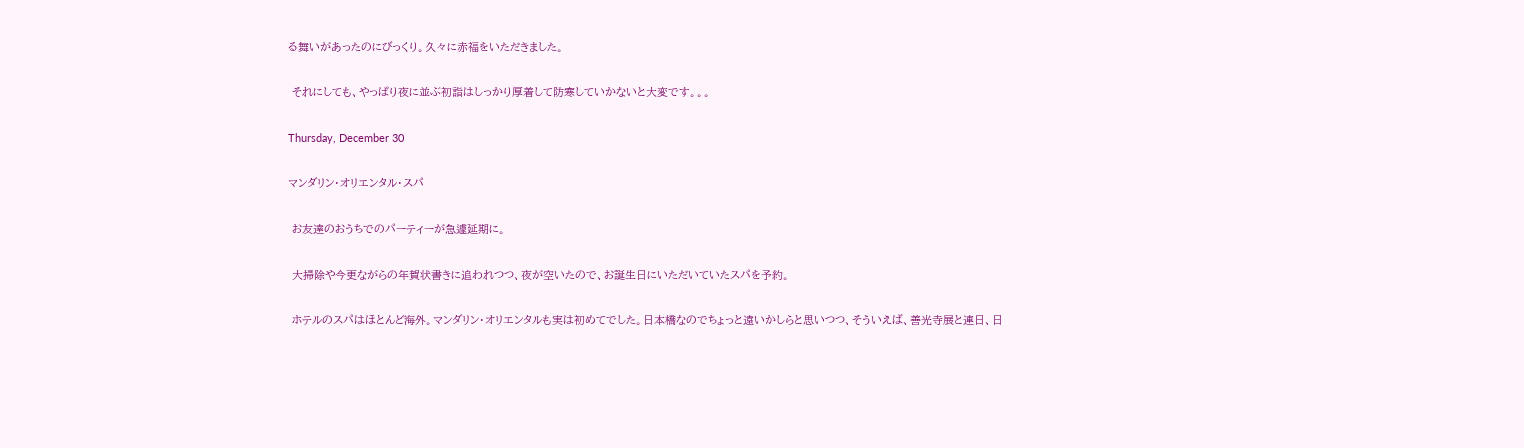る舞いがあったのにびっくり。久々に赤福をいただきました。

 それにしても、やっぱり夜に並ぶ初詣はしっかり厚着して防寒していかないと大変です。。。

Thursday, December 30

マンダリン・オリエンタル・スパ

 お友達のおうちでのパーティーが急遽延期に。

 大掃除や今更ながらの年賀状書きに追われつつ、夜が空いたので、お誕生日にいただいていたスパを予約。

 ホテルのスパはほとんど海外。マンダリン・オリエンタルも実は初めてでした。日本橋なのでちょっと遠いかしらと思いつつ、そういえば、善光寺展と連日、日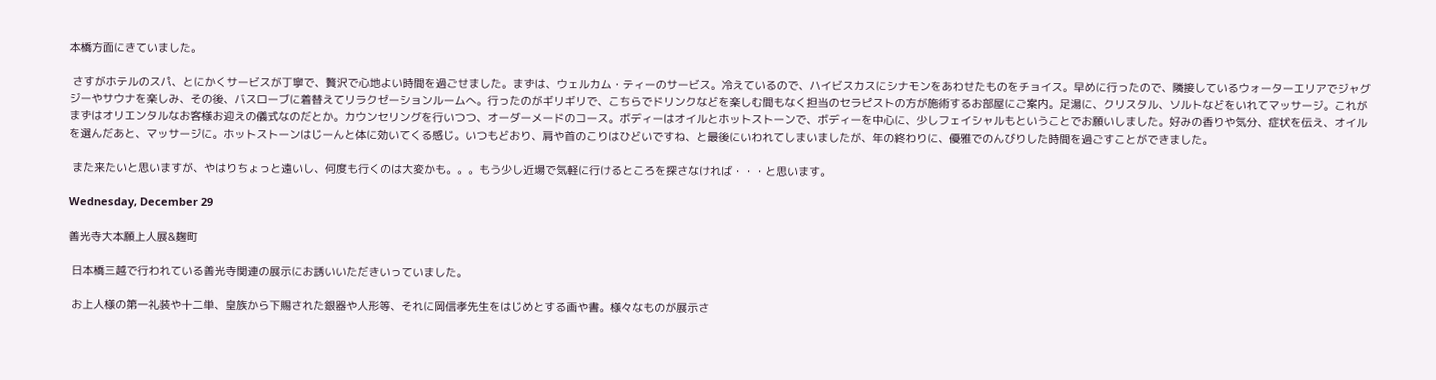本橋方面にきていました。

 さすがホテルのスパ、とにかくサービスが丁寧で、贅沢で心地よい時間を過ごせました。まずは、ウェルカム・ティーのサービス。冷えているので、ハイビスカスにシナモンをあわせたものをチョイス。早めに行ったので、隣接しているウォーターエリアでジャグジーやサウナを楽しみ、その後、バスローブに着替えてリラクゼーションルームへ。行ったのがギリギリで、こちらでドリンクなどを楽しむ間もなく担当のセラピストの方が施術するお部屋にご案内。足湯に、クリスタル、ソルトなどをいれてマッサージ。これがまずはオリエンタルなお客様お迎えの儀式なのだとか。カウンセリングを行いつつ、オーダーメードのコース。ボディーはオイルとホットストーンで、ボディーを中心に、少しフェイシャルもということでお願いしました。好みの香りや気分、症状を伝え、オイルを選んだあと、マッサージに。ホットストーンはじーんと体に効いてくる感じ。いつもどおり、肩や首のこりはひどいですね、と最後にいわれてしまいましたが、年の終わりに、優雅でのんびりした時間を過ごすことができました。

 また来たいと思いますが、やはりちょっと遠いし、何度も行くのは大変かも。。。もう少し近場で気軽に行けるところを探さなければ・・・と思います。

Wednesday, December 29

善光寺大本願上人展&麹町

 日本橋三越で行われている善光寺関連の展示にお誘いいただきいっていました。

 お上人様の第一礼装や十二単、皇族から下賜された銀器や人形等、それに岡信孝先生をはじめとする画や書。様々なものが展示さ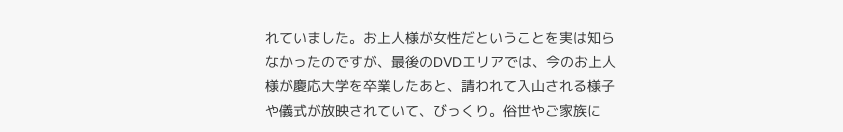れていました。お上人様が女性だということを実は知らなかったのですが、最後のDVDエリアでは、今のお上人様が慶応大学を卒業したあと、請われて入山される様子や儀式が放映されていて、びっくり。俗世やご家族に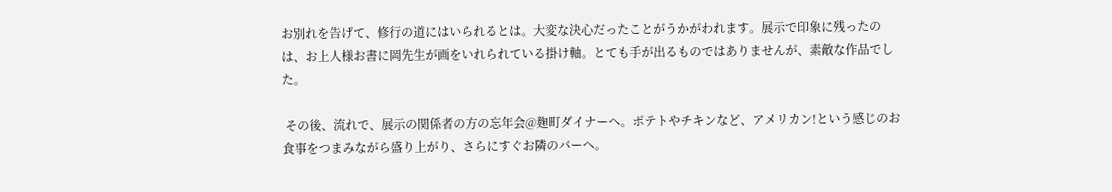お別れを告げて、修行の道にはいられるとは。大変な決心だったことがうかがわれます。展示で印象に残ったのは、お上人様お書に岡先生が画をいれられている掛け軸。とても手が出るものではありませんが、素敵な作品でした。

 その後、流れで、展示の関係者の方の忘年会@麹町ダイナーへ。ポテトやチキンなど、アメリカン!という感じのお食事をつまみながら盛り上がり、さらにすぐお隣のバーへ。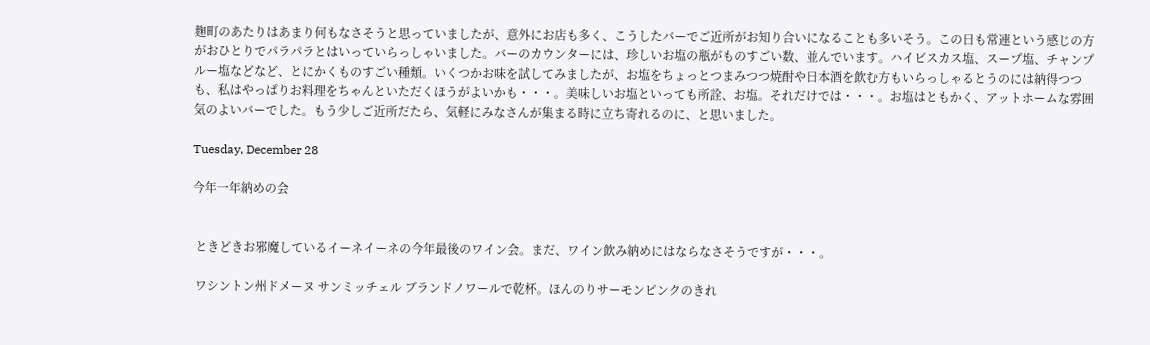麹町のあたりはあまり何もなさそうと思っていましたが、意外にお店も多く、こうしたバーでご近所がお知り合いになることも多いそう。この日も常連という感じの方がおひとりでパラパラとはいっていらっしゃいました。バーのカウンターには、珍しいお塩の瓶がものすごい数、並んでいます。ハイビスカス塩、スープ塩、チャンプルー塩などなど、とにかくものすごい種類。いくつかお味を試してみましたが、お塩をちょっとつまみつつ焼酎や日本酒を飲む方もいらっしゃるとうのには納得つつも、私はやっぱりお料理をちゃんといただくほうがよいかも・・・。美味しいお塩といっても所詮、お塩。それだけでは・・・。お塩はともかく、アットホームな雰囲気のよいバーでした。もう少しご近所だたら、気軽にみなさんが集まる時に立ち寄れるのに、と思いました。

Tuesday, December 28

今年一年納めの会


 ときどきお邪魔しているイーネイーネの今年最後のワイン会。まだ、ワイン飲み納めにはならなさそうですが・・・。

 ワシントン州ドメーヌ サンミッチェル ブランドノワールで乾杯。ほんのりサーモンピンクのきれ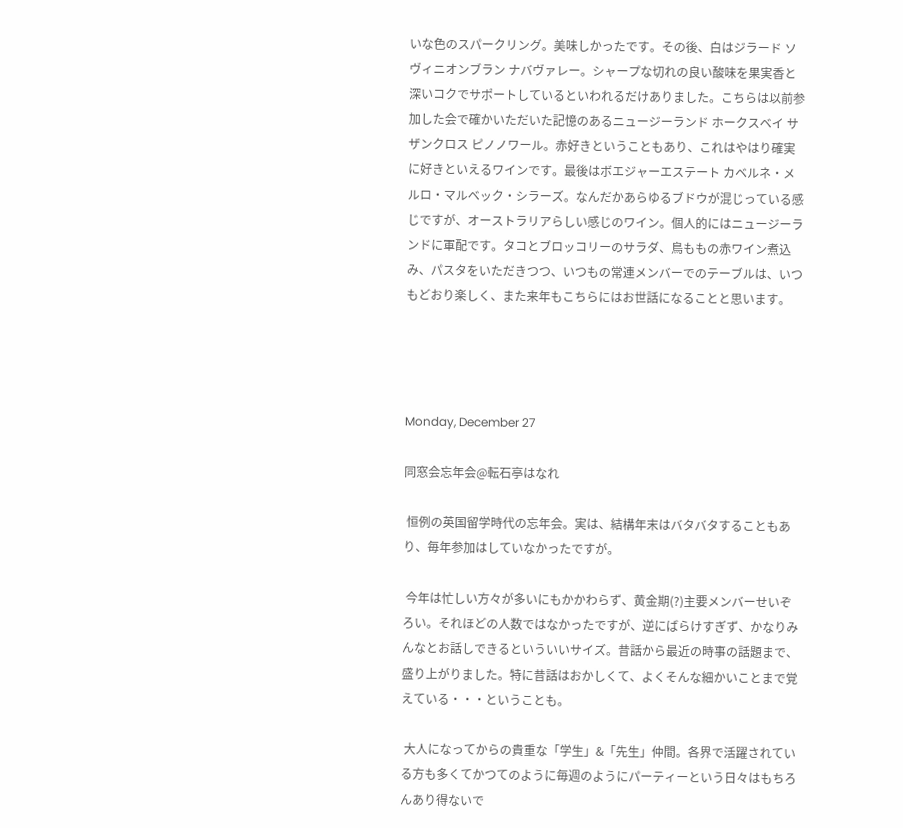いな色のスパークリング。美味しかったです。その後、白はジラード ソヴィニオンブラン ナバヴァレー。シャープな切れの良い酸味を果実香と深いコクでサポートしているといわれるだけありました。こちらは以前参加した会で確かいただいた記憶のあるニュージーランド ホークスベイ サザンクロス ピノノワール。赤好きということもあり、これはやはり確実に好きといえるワインです。最後はボエジャーエステート カベルネ・メルロ・マルベック・シラーズ。なんだかあらゆるブドウが混じっている感じですが、オーストラリアらしい感じのワイン。個人的にはニュージーランドに軍配です。タコとブロッコリーのサラダ、鳥ももの赤ワイン煮込み、パスタをいただきつつ、いつもの常連メンバーでのテーブルは、いつもどおり楽しく、また来年もこちらにはお世話になることと思います。




Monday, December 27

同窓会忘年会@転石亭はなれ

 恒例の英国留学時代の忘年会。実は、結構年末はバタバタすることもあり、毎年参加はしていなかったですが。

 今年は忙しい方々が多いにもかかわらず、黄金期(?)主要メンバーせいぞろい。それほどの人数ではなかったですが、逆にばらけすぎず、かなりみんなとお話しできるといういいサイズ。昔話から最近の時事の話題まで、盛り上がりました。特に昔話はおかしくて、よくそんな細かいことまで覚えている・・・ということも。

 大人になってからの貴重な「学生」&「先生」仲間。各界で活躍されている方も多くてかつてのように毎週のようにパーティーという日々はもちろんあり得ないで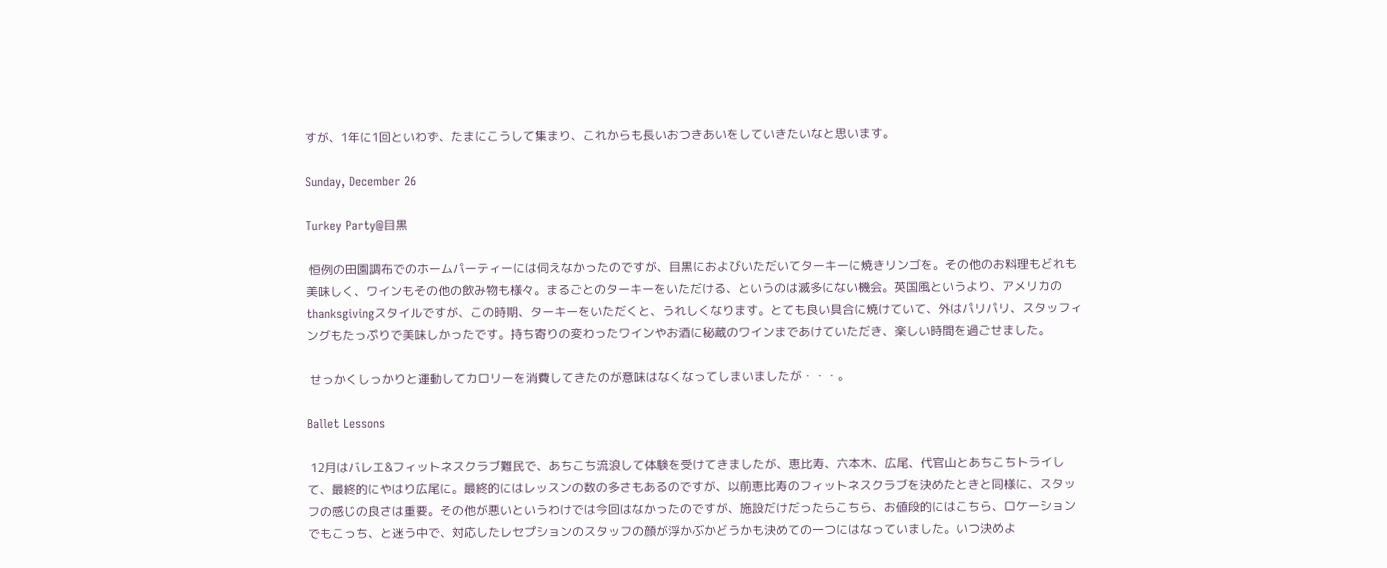すが、1年に1回といわず、たまにこうして集まり、これからも長いおつきあいをしていきたいなと思います。

Sunday, December 26

Turkey Party@目黒

 恒例の田園調布でのホームパーティーには伺えなかったのですが、目黒におよびいただいてターキーに焼きリンゴを。その他のお料理もどれも美味しく、ワインもその他の飲み物も様々。まるごとのターキーをいただける、というのは滅多にない機会。英国風というより、アメリカのthanksgivingスタイルですが、この時期、ターキーをいただくと、うれしくなります。とても良い具合に焼けていて、外はパリパリ、スタッフィングもたっぷりで美味しかったです。持ち寄りの変わったワインやお酒に秘蔵のワインまであけていただき、楽しい時間を過ごせました。

 せっかくしっかりと運動してカロリーを消費してきたのが意味はなくなってしまいましたが・・・。

Ballet Lessons

 12月はバレエ&フィットネスクラブ難民で、あちこち流浪して体験を受けてきましたが、恵比寿、六本木、広尾、代官山とあちこちトライして、最終的にやはり広尾に。最終的にはレッスンの数の多さもあるのですが、以前恵比寿のフィットネスクラブを決めたときと同様に、スタッフの感じの良さは重要。その他が悪いというわけでは今回はなかったのですが、施設だけだったらこちら、お値段的にはこちら、ロケーションでもこっち、と迷う中で、対応したレセプションのスタッフの顔が浮かぶかどうかも決めての一つにはなっていました。いつ決めよ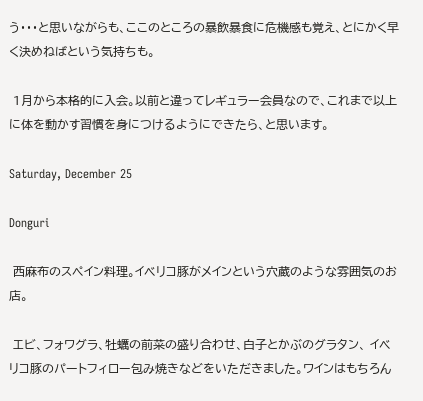う・・・と思いながらも、ここのところの暴飲暴食に危機感も覚え、とにかく早く決めねばという気持ちも。

 1月から本格的に入会。以前と違ってレギュラー会員なので、これまで以上に体を動かす習慣を身につけるようにできたら、と思います。

Saturday, December 25

Donguri

 西麻布のスペイン料理。イベリコ豚がメインという穴蔵のような雰囲気のお店。

 エビ、フォワグラ、牡蠣の前菜の盛り合わせ、白子とかぶのグラタン、 イベリコ豚のパートフィロー包み焼きなどをいただきました。ワインはもちろん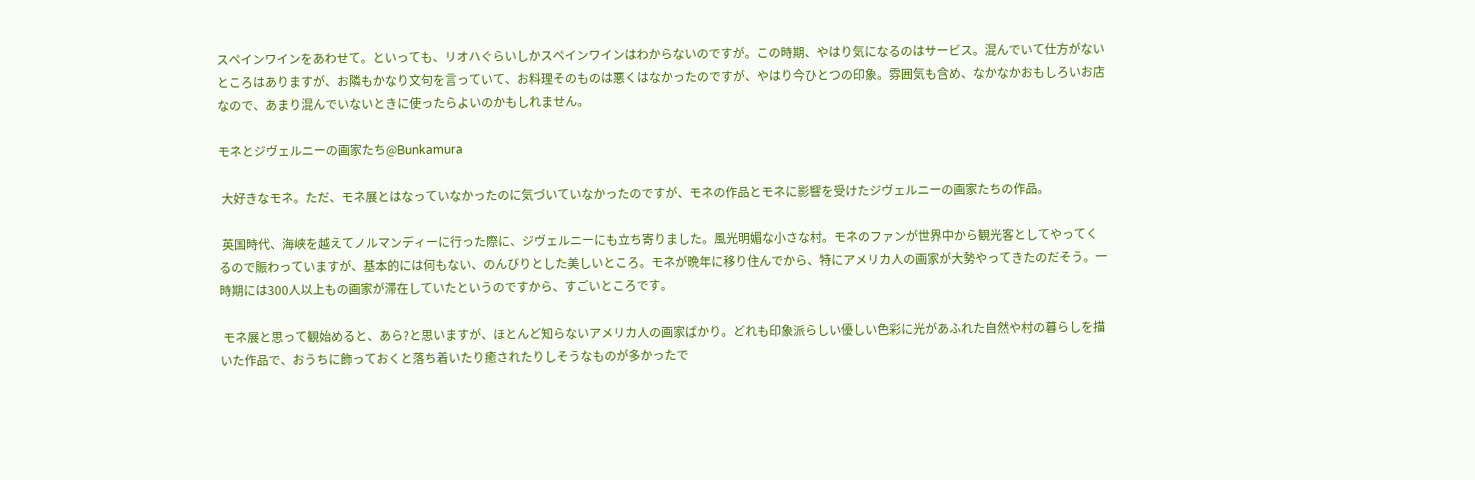スペインワインをあわせて。といっても、リオハぐらいしかスペインワインはわからないのですが。この時期、やはり気になるのはサービス。混んでいて仕方がないところはありますが、お隣もかなり文句を言っていて、お料理そのものは悪くはなかったのですが、やはり今ひとつの印象。雰囲気も含め、なかなかおもしろいお店なので、あまり混んでいないときに使ったらよいのかもしれません。

モネとジヴェルニーの画家たち@Bunkamura

 大好きなモネ。ただ、モネ展とはなっていなかったのに気づいていなかったのですが、モネの作品とモネに影響を受けたジヴェルニーの画家たちの作品。

 英国時代、海峡を越えてノルマンディーに行った際に、ジヴェルニーにも立ち寄りました。風光明媚な小さな村。モネのファンが世界中から観光客としてやってくるので賑わっていますが、基本的には何もない、のんびりとした美しいところ。モネが晩年に移り住んでから、特にアメリカ人の画家が大勢やってきたのだそう。一時期には300人以上もの画家が滞在していたというのですから、すごいところです。

 モネ展と思って観始めると、あら?と思いますが、ほとんど知らないアメリカ人の画家ばかり。どれも印象派らしい優しい色彩に光があふれた自然や村の暮らしを描いた作品で、おうちに飾っておくと落ち着いたり癒されたりしそうなものが多かったで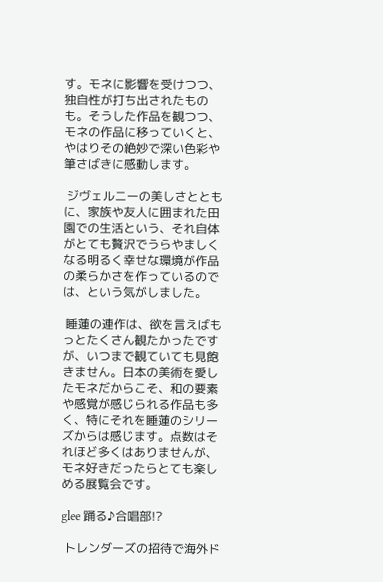す。モネに影響を受けつつ、独自性が打ち出されたものも。そうした作品を観つつ、モネの作品に移っていくと、やはりその絶妙で深い色彩や筆さばきに感動します。

 ジヴェルニーの美しさとともに、家族や友人に囲まれた田園での生活という、それ自体がとても贅沢でうらやましくなる明るく幸せな環境が作品の柔らかさを作っているのでは、という気がしました。

 睡蓮の連作は、欲を言えばもっとたくさん観たかったですが、いつまで観ていても見飽きません。日本の美術を愛したモネだからこそ、和の要素や感覚が感じられる作品も多く、特にそれを睡蓮のシリーズからは感じます。点数はそれほど多くはありませんが、モネ好きだったらとても楽しめる展覧会です。

glee 踊る♪合唱部!?

 トレンダーズの招待で海外ド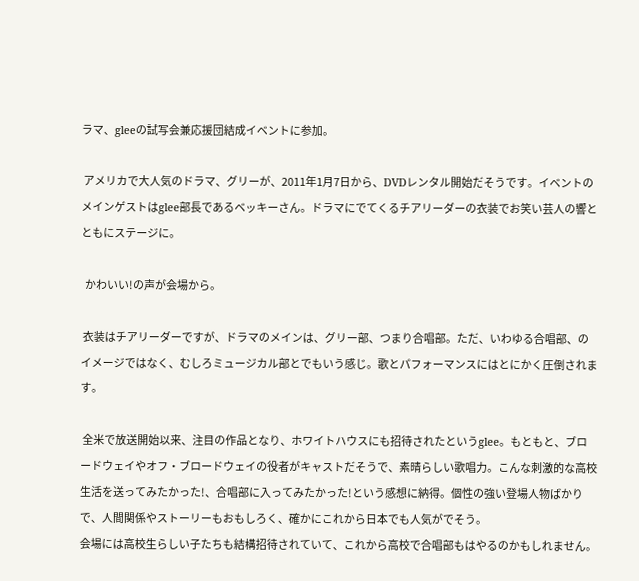ラマ、gleeの試写会兼応援団結成イベントに参加。

 アメリカで大人気のドラマ、グリーが、2011年1月7日から、DVDレンタル開始だそうです。イベントのメインゲストはglee部長であるベッキーさん。ドラマにでてくるチアリーダーの衣装でお笑い芸人の響とともにステージに。

  かわいい!の声が会場から。

 衣装はチアリーダーですが、ドラマのメインは、グリー部、つまり合唱部。ただ、いわゆる合唱部、のイメージではなく、むしろミュージカル部とでもいう感じ。歌とパフォーマンスにはとにかく圧倒されます。

 全米で放送開始以来、注目の作品となり、ホワイトハウスにも招待されたというglee。もともと、ブロードウェイやオフ・ブロードウェイの役者がキャストだそうで、素晴らしい歌唱力。こんな刺激的な高校生活を送ってみたかった!、合唱部に入ってみたかった!という感想に納得。個性の強い登場人物ばかりで、人間関係やストーリーもおもしろく、確かにこれから日本でも人気がでそう。
会場には高校生らしい子たちも結構招待されていて、これから高校で合唱部もはやるのかもしれません。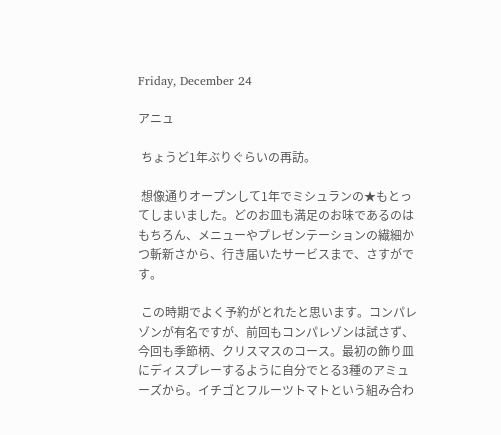Friday, December 24

アニュ

 ちょうど1年ぶりぐらいの再訪。

 想像通りオープンして1年でミシュランの★もとってしまいました。どのお皿も満足のお味であるのはもちろん、メニューやプレゼンテーションの繊細かつ斬新さから、行き届いたサービスまで、さすがです。

 この時期でよく予約がとれたと思います。コンパレゾンが有名ですが、前回もコンパレゾンは試さず、今回も季節柄、クリスマスのコース。最初の飾り皿にディスプレーするように自分でとる3種のアミューズから。イチゴとフルーツトマトという組み合わ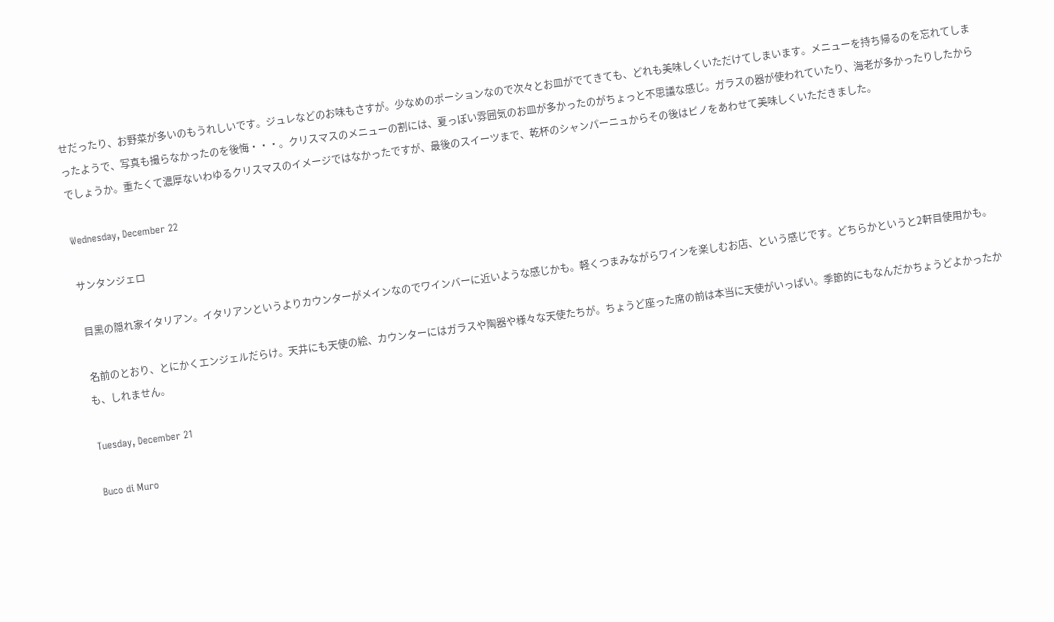せだったり、お野菜が多いのもうれしいです。ジュレなどのお味もさすが。少なめのポーションなので次々とお皿がでてきても、どれも美味しくいただけてしまいます。メニューを持ち帰るのを忘れてしまったようで、写真も撮らなかったのを後悔・・・。クリスマスのメニューの割には、夏っぽい雰囲気のお皿が多かったのがちょっと不思議な感じ。ガラスの器が使われていたり、海老が多かったりしたからでしょうか。重たくて濃厚ないわゆるクリスマスのイメージではなかったですが、最後のスイーツまで、乾杯のシャンパーニュからその後はピノをあわせて美味しくいただきました。

Wednesday, December 22

サンタンジェロ

 目黒の隠れ家イタリアン。イタリアンというよりカウンターがメインなのでワインバーに近いような感じかも。軽くつまみながらワインを楽しむお店、という感じです。どちらかというと2軒目使用かも。

 名前のとおり、とにかくエンジェルだらけ。天井にも天使の絵、カウンターにはガラスや陶器や様々な天使たちが。ちょうど座った席の前は本当に天使がいっぱい。季節的にもなんだかちょうどよかったかも、しれません。

Tuesday, December 21

Buco di Muro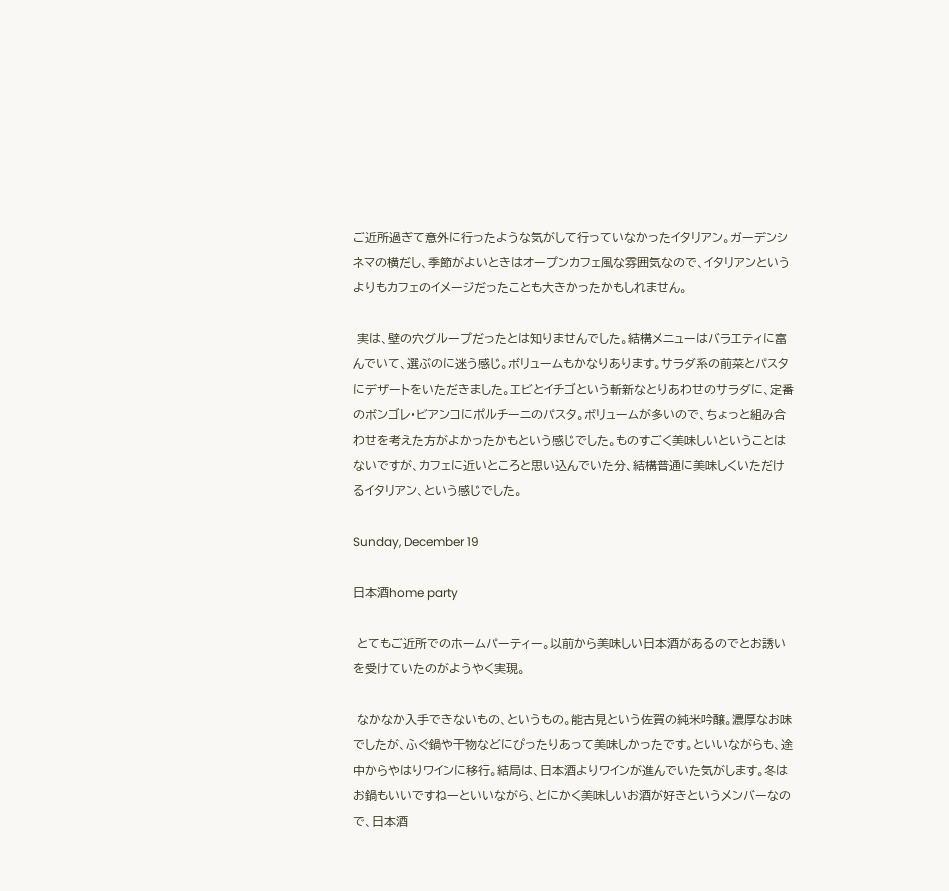ご近所過ぎて意外に行ったような気がして行っていなかったイタリアン。ガーデンシネマの横だし、季節がよいときはオープンカフェ風な雰囲気なので、イタリアンというよりもカフェのイメージだったことも大きかったかもしれません。

 実は、壁の穴グループだったとは知りませんでした。結構メニューはバラエティに富んでいて、選ぶのに迷う感じ。ボリュームもかなりあります。サラダ系の前菜とパスタにデザートをいただきました。エビとイチゴという斬新なとりあわせのサラダに、定番のボンゴレ・ビアンコにポルチーニのパスタ。ボリュームが多いので、ちょっと組み合わせを考えた方がよかったかもという感じでした。ものすごく美味しいということはないですが、カフェに近いところと思い込んでいた分、結構普通に美味しくいただけるイタリアン、という感じでした。

Sunday, December 19

日本酒home party

 とてもご近所でのホームパーティー。以前から美味しい日本酒があるのでとお誘いを受けていたのがようやく実現。

 なかなか入手できないもの、というもの。能古見という佐賀の純米吟醸。濃厚なお味でしたが、ふぐ鍋や干物などにぴったりあって美味しかったです。といいながらも、途中からやはりワインに移行。結局は、日本酒よりワインが進んでいた気がします。冬はお鍋もいいですねーといいながら、とにかく美味しいお酒が好きというメンバーなので、日本酒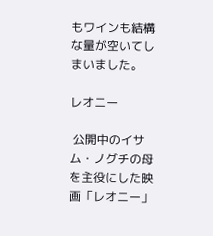もワインも結構な量が空いてしまいました。

レオニー

 公開中のイサム・ノグチの母を主役にした映画「レオニー」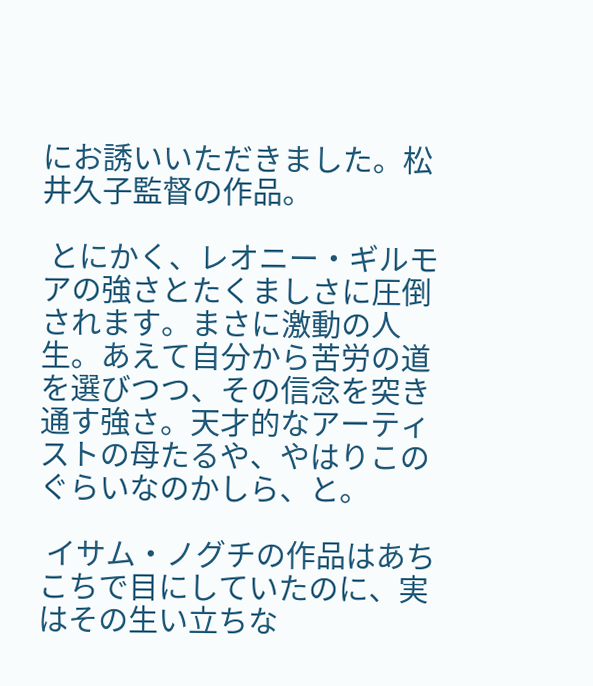にお誘いいただきました。松井久子監督の作品。

 とにかく、レオニー・ギルモアの強さとたくましさに圧倒されます。まさに激動の人生。あえて自分から苦労の道を選びつつ、その信念を突き通す強さ。天才的なアーティストの母たるや、やはりこのぐらいなのかしら、と。

 イサム・ノグチの作品はあちこちで目にしていたのに、実はその生い立ちな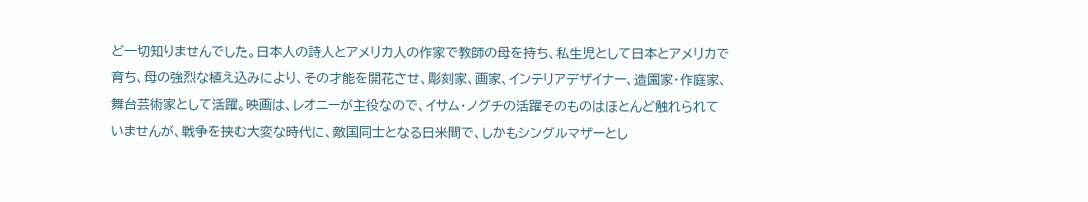ど一切知りませんでした。日本人の詩人とアメリカ人の作家で教師の母を持ち、私生児として日本とアメリカで育ち、母の強烈な植え込みにより、その才能を開花させ、彫刻家、画家、インテリアデザイナー、造園家・作庭家、舞台芸術家として活躍。映画は、レオニーが主役なので、イサム・ノグチの活躍そのものはほとんど触れられていませんが、戦争を挟む大変な時代に、敵国同士となる日米間で、しかもシングルマザーとし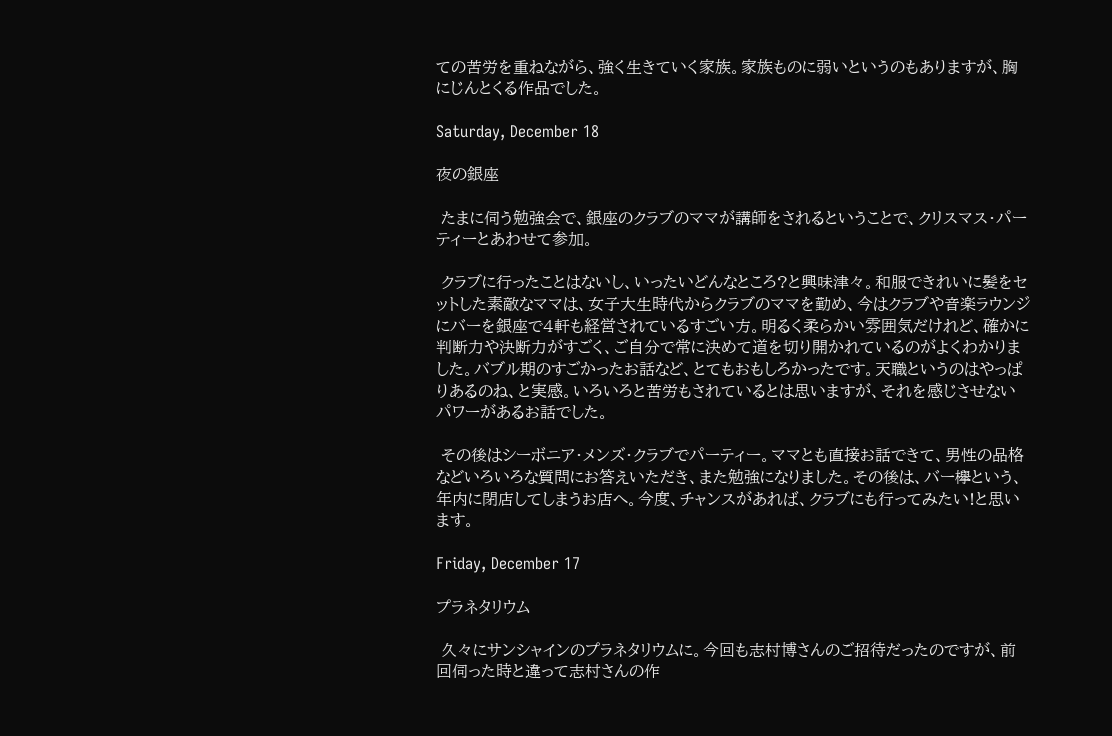ての苦労を重ねながら、強く生きていく家族。家族ものに弱いというのもありますが、胸にじんとくる作品でした。

Saturday, December 18

夜の銀座

 たまに伺う勉強会で、銀座のクラブのママが講師をされるということで、クリスマス・パーティーとあわせて参加。

 クラブに行ったことはないし、いったいどんなところ?と興味津々。和服できれいに髪をセットした素敵なママは、女子大生時代からクラブのママを勤め、今はクラブや音楽ラウンジにバーを銀座で4軒も経営されているすごい方。明るく柔らかい雰囲気だけれど、確かに判断力や決断力がすごく、ご自分で常に決めて道を切り開かれているのがよくわかりました。バブル期のすごかったお話など、とてもおもしろかったです。天職というのはやっぱりあるのね、と実感。いろいろと苦労もされているとは思いますが、それを感じさせないパワーがあるお話でした。

 その後はシーボニア・メンズ・クラブでパーティー。ママとも直接お話できて、男性の品格などいろいろな質問にお答えいただき、また勉強になりました。その後は、バー欅という、年内に閉店してしまうお店へ。今度、チャンスがあれば、クラブにも行ってみたい!と思います。

Friday, December 17

プラネタリウム

 久々にサンシャインのプラネタリウムに。今回も志村博さんのご招待だったのですが、前回伺った時と違って志村さんの作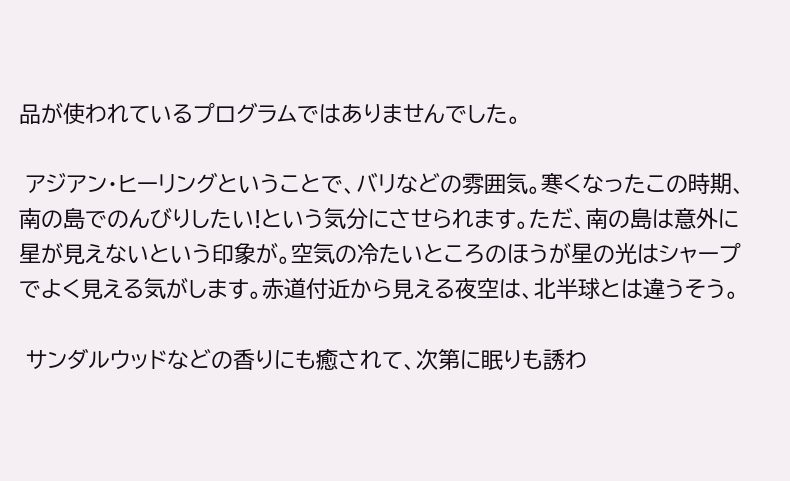品が使われているプログラムではありませんでした。

 アジアン・ヒーリングということで、バリなどの雰囲気。寒くなったこの時期、南の島でのんびりしたい!という気分にさせられます。ただ、南の島は意外に星が見えないという印象が。空気の冷たいところのほうが星の光はシャープでよく見える気がします。赤道付近から見える夜空は、北半球とは違うそう。

 サンダルウッドなどの香りにも癒されて、次第に眠りも誘わ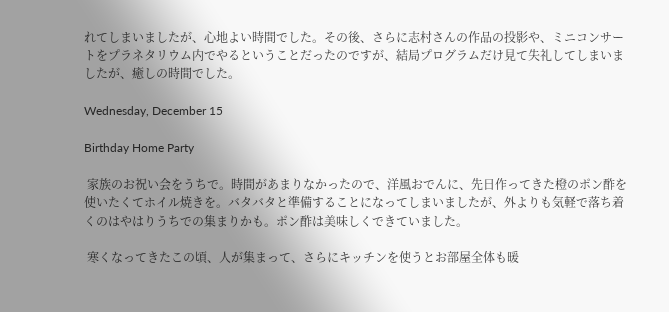れてしまいましたが、心地よい時間でした。その後、さらに志村さんの作品の投影や、ミニコンサートをプラネタリウム内でやるということだったのですが、結局プログラムだけ見て失礼してしまいましたが、癒しの時間でした。

Wednesday, December 15

Birthday Home Party

 家族のお祝い会をうちで。時間があまりなかったので、洋風おでんに、先日作ってきた橙のポン酢を使いたくてホイル焼きを。バタバタと準備することになってしまいましたが、外よりも気軽で落ち着くのはやはりうちでの集まりかも。ポン酢は美味しくできていました。

 寒くなってきたこの頃、人が集まって、さらにキッチンを使うとお部屋全体も暖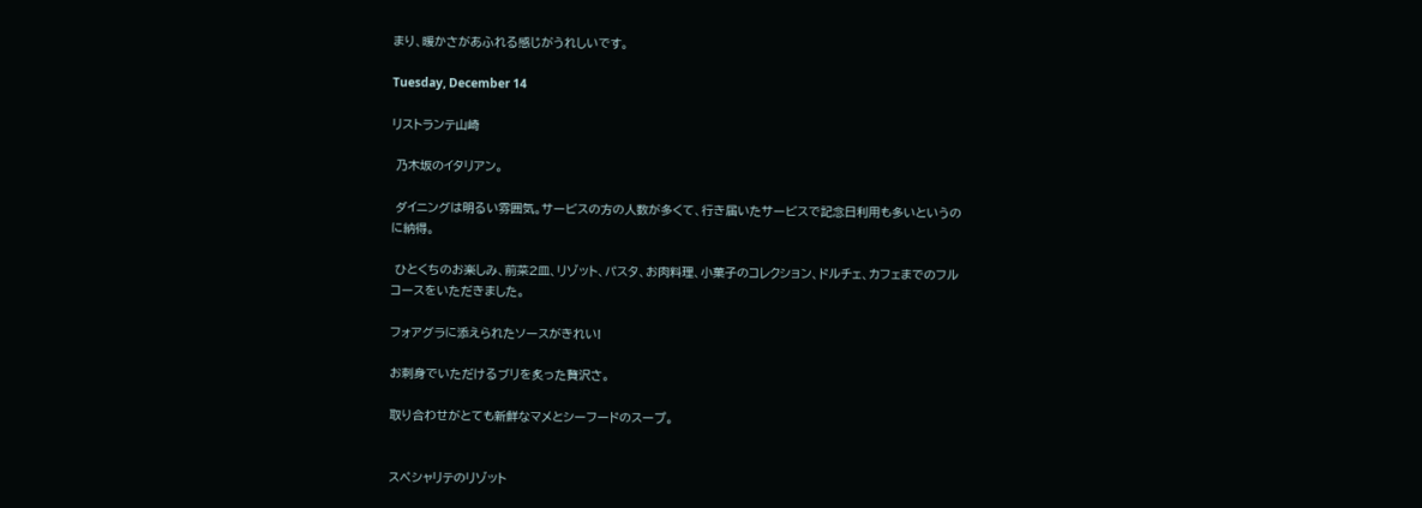まり、暖かさがあふれる感じがうれしいです。

Tuesday, December 14

リストランテ山崎

 乃木坂のイタリアン。

 ダイニングは明るい雰囲気。サービスの方の人数が多くて、行き届いたサービスで記念日利用も多いというのに納得。

 ひとくちのお楽しみ、前菜2皿、リゾット、パスタ、お肉料理、小菓子のコレクション、ドルチェ、カフェまでのフルコースをいただきました。

フォアグラに添えられたソースがきれい!

お刺身でいただけるブリを炙った贅沢さ。

取り合わせがとても新鮮なマメとシーフードのスープ。


スペシャリテのリゾット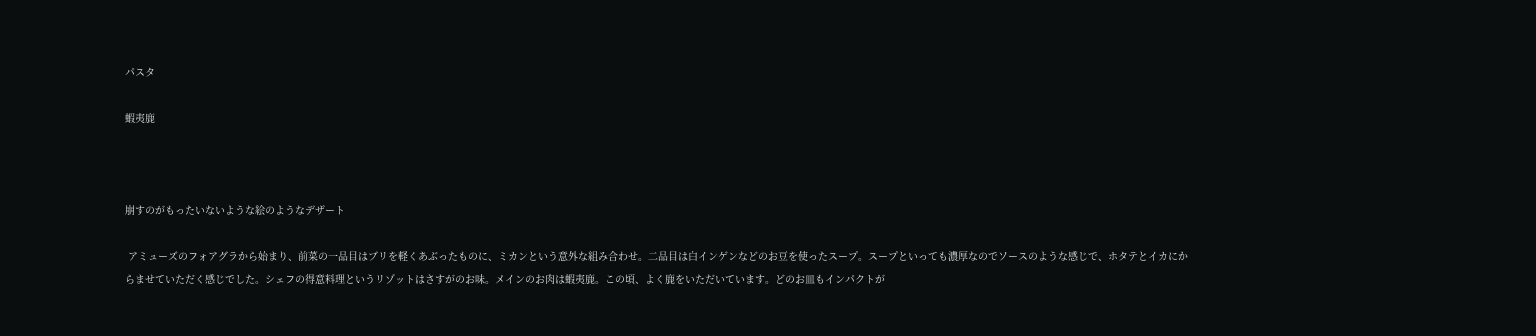パスタ

蝦夷鹿



崩すのがもったいないような絵のようなデザート

 アミューズのフォアグラから始まり、前菜の一品目はブリを軽くあぶったものに、ミカンという意外な組み合わせ。二品目は白インゲンなどのお豆を使ったスープ。スープといっても濃厚なのでソースのような感じで、ホタテとイカにからませていただく感じでした。シェフの得意料理というリゾットはさすがのお味。メインのお肉は蝦夷鹿。この頃、よく鹿をいただいています。どのお皿もインパクトが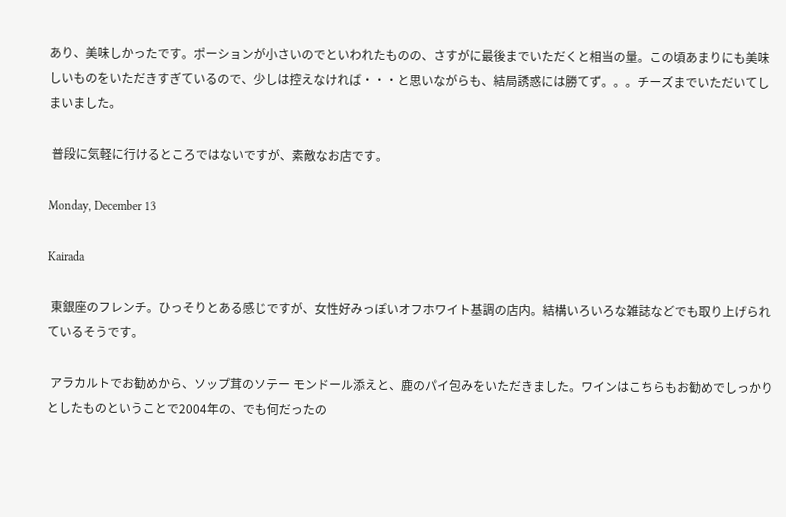あり、美味しかったです。ポーションが小さいのでといわれたものの、さすがに最後までいただくと相当の量。この頃あまりにも美味しいものをいただきすぎているので、少しは控えなければ・・・と思いながらも、結局誘惑には勝てず。。。チーズまでいただいてしまいました。

 普段に気軽に行けるところではないですが、素敵なお店です。

Monday, December 13

Kairada

 東銀座のフレンチ。ひっそりとある感じですが、女性好みっぽいオフホワイト基調の店内。結構いろいろな雑誌などでも取り上げられているそうです。

 アラカルトでお勧めから、ソップ茸のソテー モンドール添えと、鹿のパイ包みをいただきました。ワインはこちらもお勧めでしっかりとしたものということで2004年の、でも何だったの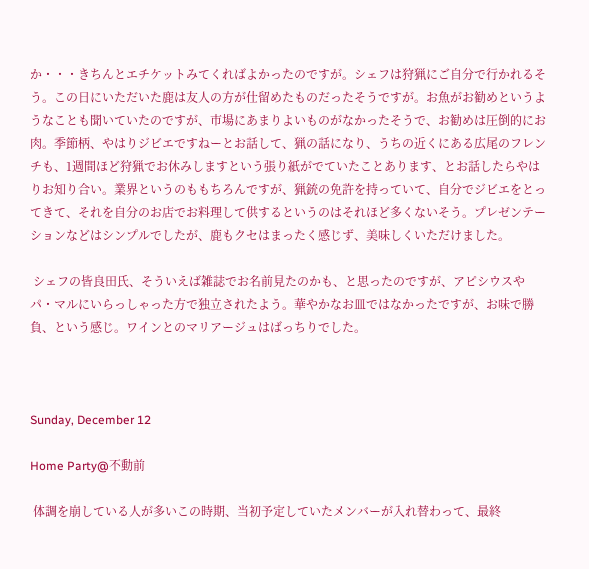か・・・きちんとエチケットみてくればよかったのですが。シェフは狩猟にご自分で行かれるそう。この日にいただいた鹿は友人の方が仕留めたものだったそうですが。お魚がお勧めというようなことも聞いていたのですが、市場にあまりよいものがなかったそうで、お勧めは圧倒的にお肉。季節柄、やはりジビエですねーとお話して、猟の話になり、うちの近くにある広尾のフレンチも、1週間ほど狩猟でお休みしますという張り紙がでていたことあります、とお話したらやはりお知り合い。業界というのももちろんですが、猟銃の免許を持っていて、自分でジビエをとってきて、それを自分のお店でお料理して供するというのはそれほど多くないそう。プレゼンテーションなどはシンプルでしたが、鹿もクセはまったく感じず、美味しくいただけました。

 シェフの皆良田氏、そういえば雑誌でお名前見たのかも、と思ったのですが、アピシウスやパ・マルにいらっしゃった方で独立されたよう。華やかなお皿ではなかったですが、お味で勝負、という感じ。ワインとのマリアージュはばっちりでした。



Sunday, December 12

Home Party@不動前

 体調を崩している人が多いこの時期、当初予定していたメンバーが入れ替わって、最終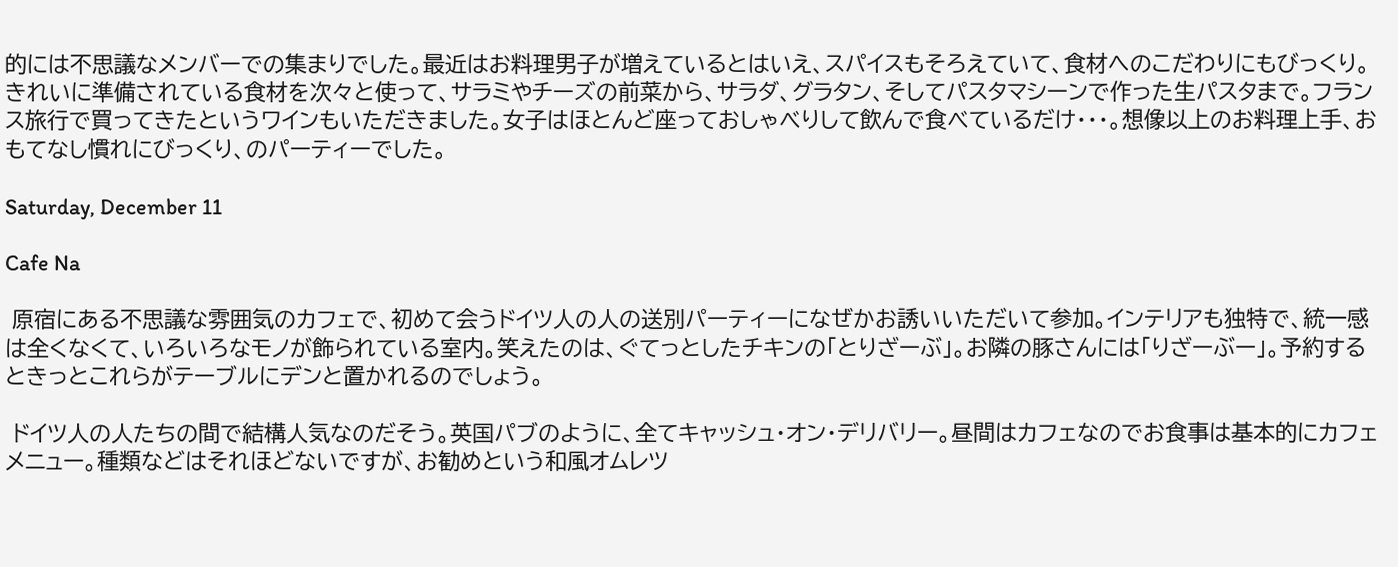的には不思議なメンバーでの集まりでした。最近はお料理男子が増えているとはいえ、スパイスもそろえていて、食材へのこだわりにもびっくり。きれいに準備されている食材を次々と使って、サラミやチーズの前菜から、サラダ、グラタン、そしてパスタマシーンで作った生パスタまで。フランス旅行で買ってきたというワインもいただきました。女子はほとんど座っておしゃべりして飲んで食べているだけ・・・。想像以上のお料理上手、おもてなし慣れにびっくり、のパーティーでした。

Saturday, December 11

Cafe Na

 原宿にある不思議な雰囲気のカフェで、初めて会うドイツ人の人の送別パーティーになぜかお誘いいただいて参加。インテリアも独特で、統一感は全くなくて、いろいろなモノが飾られている室内。笑えたのは、ぐてっとしたチキンの「とりざーぶ」。お隣の豚さんには「りざーぶー」。予約するときっとこれらがテーブルにデンと置かれるのでしょう。

 ドイツ人の人たちの間で結構人気なのだそう。英国パブのように、全てキャッシュ・オン・デリバリー。昼間はカフェなのでお食事は基本的にカフェメニュー。種類などはそれほどないですが、お勧めという和風オムレツ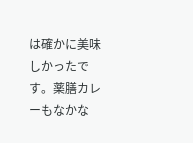は確かに美味しかったです。薬膳カレーもなかな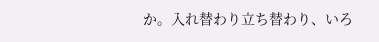か。入れ替わり立ち替わり、いろ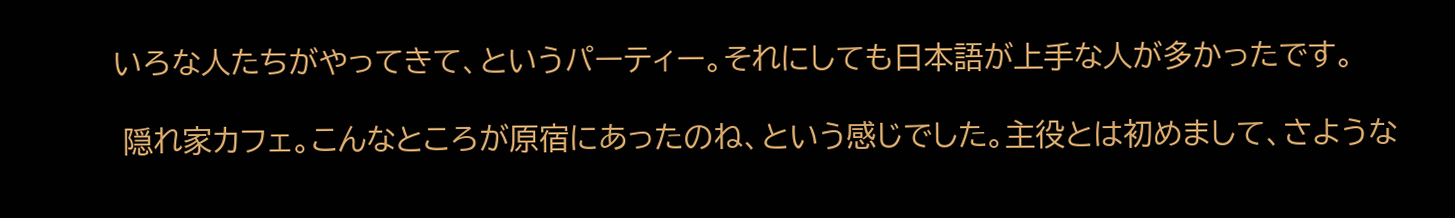いろな人たちがやってきて、というパーティー。それにしても日本語が上手な人が多かったです。

 隠れ家カフェ。こんなところが原宿にあったのね、という感じでした。主役とは初めまして、さような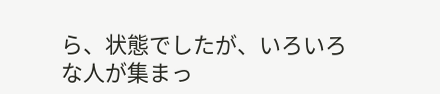ら、状態でしたが、いろいろな人が集まっ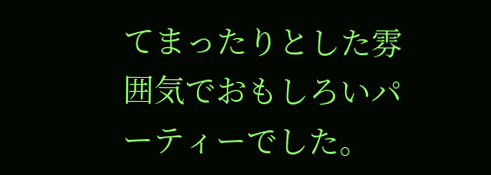てまったりとした雰囲気でおもしろいパーティーでした。